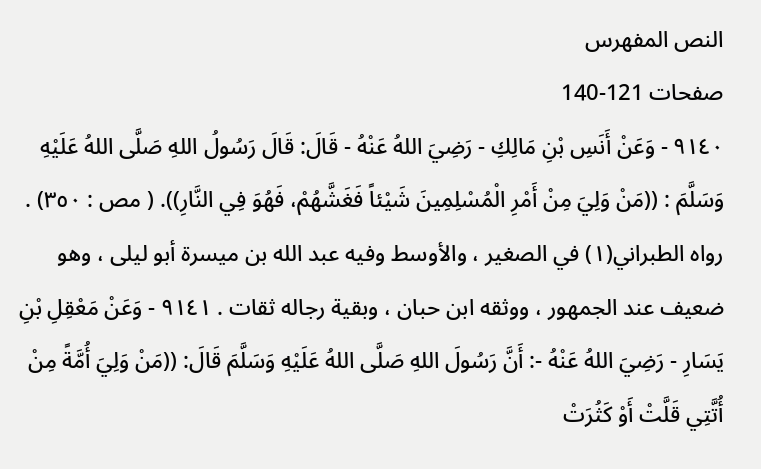النص المفهرس
صفحات 121-140
٩١٤٠ - وَعَنْ أَنَسِ بْنِ مَالِكِ - رَضِيَ اللهُ عَنْهُ - قَالَ: قَالَ رَسُولُ اللهِ صَلَّى اللهُ عَلَيْهِ وَسَلَّمَ : ((مَنْ وَلِيَ مِنْ أَمْرِ الْمُسْلِمِينَ شَيْئاً فَغَشَّهُمْ، فَهُوَ فِي النَّارِ)). ( مص : ٣٥٠) . رواه الطبراني(١) في الصغير ، والأوسط وفيه عبد الله بن ميسرة أبو ليلى ، وهو ضعيف عند الجمهور ، ووثقه ابن حبان ، وبقية رجاله ثقات . ٩١٤١ - وَعَنْ مَعْقِلِ بْنِ يَسَارِ - رَضِيَ اللهُ عَنْهُ -: أَنَّ رَسُولَ اللهِ صَلَّى اللهُ عَلَيْهِ وَسَلَّمَ قَالَ: ((مَنْ وَلِيَ أُمَّةً مِنْ أُتَّتِي قَلَّتْ أَوْ كَثُرَتْ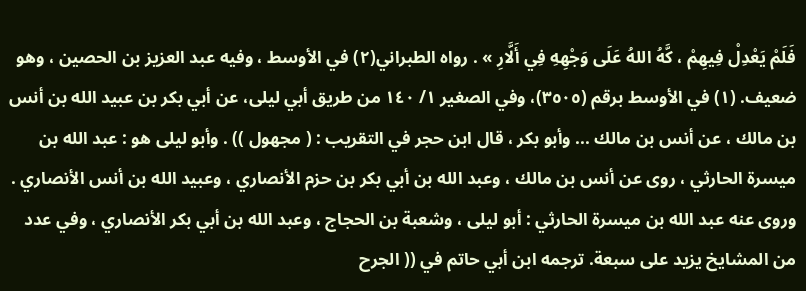فَلَمْ يَعْدِلْ فِيهِمْ ، كَّهُ اللهُ عَلَى وَجْهِهِ فِي أَلَّارِ » . رواه الطبراني(٢) في الأوسط ، وفيه عبد العزيز بن الحصين ، وهو ضعيف. (١) في الأوسط برقم (٣٥٠٥)، وفي الصغير ١/ ١٤٠ من طريق أبي ليلى، عن أبي بكر بن عبيد الله بن أنس بن مالك ، عن أنس بن مالك ... وأبو بكر ، قال ابن حجر في التقريب : ( مجهول )) . وأبو ليلى هو : عبد الله بن ميسرة الحارثي ، روى عن أنس بن مالك ، وعبد الله بن أبي بكر بن حزم الأنصاري ، وعبيد الله بن أنس الأنصاري . وروى عنه عبد الله بن ميسرة الحارثي : أبو ليلى ، وشعبة بن الحجاج ، وعبد الله بن أبي بكر الأنصاري ، وفي عدد من المشايخ يزيد على سبعة. ترجمه ابن أبي حاتم في (( الجرح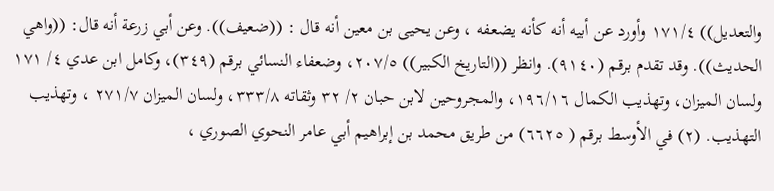والتعديل)) ١٧١/٤ وأورد عن أبيه أنه كأنه يضعفه ، وعن يحيى بن معين أنه قال : ((ضعيف)). وعن أبي زرعة أنه قال: ((واهي الحديث)). وقد تقدم برقم (٩١٤٠). وانظر ((التاريخ الكبير)) ٢٠٧/٥، وضعفاء النسائي برقم (٣٤٩)، وكامل ابن عدي ٤/ ١٧١ ولسان الميزان، وتهذيب الكمال ١٩٦/١٦، والمجروحين لابن حبان ٢/ ٣٢ وثقاته ٣٣٣/٨، ولسان الميزان ٢٧١/٧ ، وتهذيب التهذيب. (٢) في الأوسط برقم ( ٦٦٢٥) من طريق محمد بن إبراهيم أبي عامر النحوي الصوري ،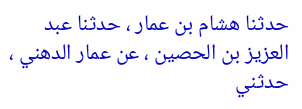حدثنا هشام بن عمار ، حدثنا عبد العزيز بن الحصين ، عن عمار الدهني ، حدثني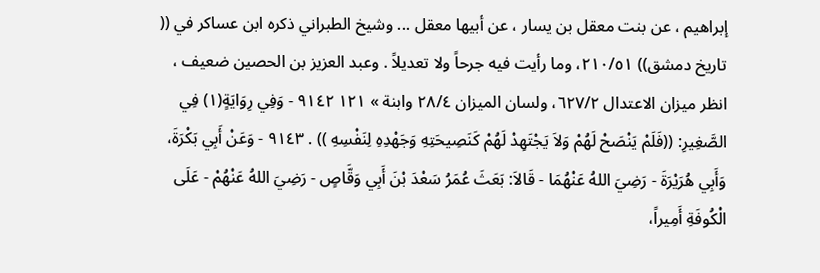إبراهيم ، عن بنت معقل بن يسار ، عن أبيها معقل ... وشيخ الطبراني ذكره ابن عساكر في (( تاريخ دمشق)) ٢١٠/٥١، وما رأيت فيه جرحاً ولا تعديلاً . وعبد العزيز بن الحصين ضعيف ، انظر ميزان الاعتدال ٦٢٧/٢، ولسان الميزان ٢٨/٤ وابنة » ١٢١ ٩١٤٢ - وَفِي رِوَايَةٍ(١) فِي الصَّغِيرِ: ((فَلَمْ يَنْصَحْ لَهُمْ وَلاَ يَجْتَهِدْ لَهُمْ كَنَصِيحَتِهِ وَجَهْدِهِ لِنَفْسِهِ )) . ٩١٤٣ - وَعَنْ أَبِي بَكْرَةَ، وَأَبِي هُرَيْرَةَ - رَضِيَ اللهُ عَنْهُمَا - قَالاَ: بَعَثَ عُمَرُ سَعْدَ بْنَ أَبِي وَقَّاصٍ - رَضِيَ اللهُ عَنْهُمْ - عَلَى الْكُوفَةِ أَمِيراً،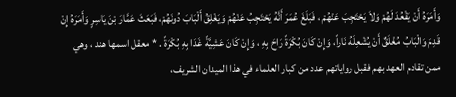وَأَمَرَهُ أَنْ يَقْعُدَ لَهُمْ وَلاَ يَحْتَجِبَ عَنْهُمْ ، فَبَلَغَ عُمَرَ أَنَّهُ يَحْتَجِبُ عَنْهُمْ وَيَغْلِقُ أَلْبَابَ دُونَهُمْ، فَبَعَثَ عَمَّارَ بْنَ يَاسِرٍ وَأَمَرَهُ إِنْ قَدِمَ وَالْبَابُ مُغْلَقٌ أَنْ يُشْعِلَهُ نَاراً، وَإِنْ كَانَ بُكْرَةً رَاحَ بِهِ ، وَإِنْ كَانَ عَشِيَّةً غَدَا بِهِ بُكْرَةً . * معقل اسمها هند ، وهي ممن تقادم العهد بهم فقبل رواياتهم عدد من كبار العلماء في هذا الميدان الشريف،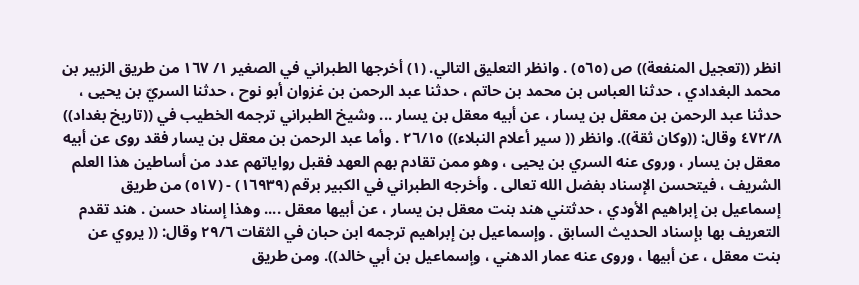انظر ((تعجيل المنفعة)) ص (٥٦٥) . وانظر التعليق التالي. (١) أخرجها الطبراني في الصغير ١/ ١٦٧ من طريق الزبير بن محمد البغدادي ، حدثنا العباس بن محمد بن حاتم ، حدثنا عبد الرحمن بن غزوان أبو نوح ، حدثنا السريّ بن يحيى ، حدثنا عبد الرحمن بن معقل بن يسار ، عن أبيه معقل بن يسار ... وشيخ الطبراني ترجمه الخطيب في ((تاريخ بغداد)) ٤٧٢/٨ وقال: ((وكان ثقة)). وانظر (( سير أعلام النبلاء)) ٢٦/١٥ . وأما عبد الرحمن بن معقل بن يسار فقد روى عن أبيه معقل بن يسار ، وروى عنه السري بن يحيى ، وهو ممن تقادم بهم العهد فقبل رواياتهم عدد من أساطين هذا العلم الشريف ، فيتحسن الإسناد بفضل الله تعالى . وأخرجه الطبراني في الكبير برقم (١٦٩٣٩) - (٥١٧) من طريق إسماعيل بن إبراهيم الأودي ، حدثتني هند بنت معقل بن يسار ، عن أبيها معقل .... وهذا إسناد حسن . هند تقدم التعريف بها بإسناد الحديث السابق . وإسماعيل بن إبراهيم ترجمه ابن حبان في الثقات ٢٩/٦ وقال: (( يروي عن بنت معقل ، عن أبيها ، وروى عنه عمار الدهني ، وإسماعيل بن أبي خالد)). ومن طريق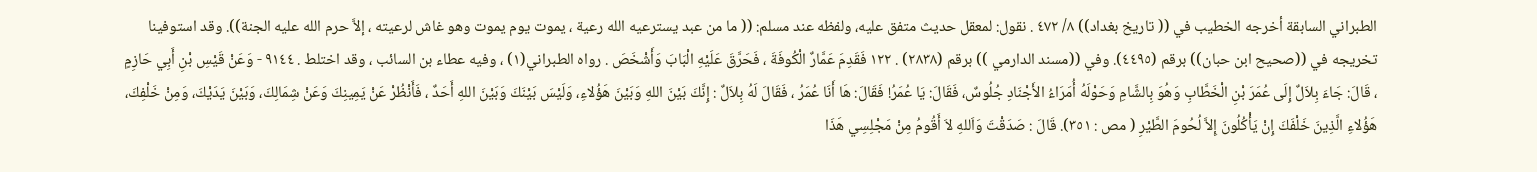الطبراني السابقة أخرجه الخطيب في (( تاريخ بغداد)) ٨/ ٤٧٢ . نقول: لمعقل حديث متفق عليه، ولفظه عند مسلم: (( ما من عبد يسترعيه الله رعية ، يموت يوم يموت وهو غاش لرعيته ، إلاَّ حرم الله عليه الجنة)). وقد استوفينا تخريجه في ((صحيح ابن حبان)) برقم (٤٤٩٥). وفي ((مسند الدارمي )) برقم (٢٨٣٨) . ١٢٢ فَقَدِمَ عَمَّارٌ الْكُوفَةَ ، فَحَرَّقَ عَلَيْهِ الْبَابَ وَأَشْخَصَ . رواه الطبراني(١) ، وفيه عطاء بن السائب ، وقد اختلط . ٩١٤٤ - وَعَنْ قَيْسِ بْنِ أَبِي حَازِمٍ ، قَالَ: جَاءَ بِلاَلٌ إِلَى عُمَرَ بْنِ الْخَطَّابِ وَهُوَ بِالشَّامِ وَحَوْلَهُ أُمَرَاءُ الأَجْنَادِ جُلُوسٌ، فَقَالَ: يَا عُمَرُ! فَقَالَ: هَا أَنَا عُمَرُ ، فَقَالَ لَهُ بِلاَلٌ : إِنَّكَ بَيْنَ اللهِ وَبَيْنَ هَؤُلاءِ، وَلَيْسَ بَيْنَكَ وَبَيْنَ اللهِ أَحَدٌ ، فَأَنْظُرْ عَنْ يَمِينِكَ وَعَنْ شِمَالِكَ، وَبَيْنَ يَدَيْكَ، وَمِنْ خَلْفِكَ، هَؤُلاءِ الَّذِينَ خَلْفَكَ إِنْ يَأْكُلُونَ إِلاَّ لُحُومَ الطَّيْرِ ( مص : ٣٥١). قَالَ : صَدَقْتَ وَاَللهِ لاَ أَقُومُ مِنْ مَجْلِسِي هَذَا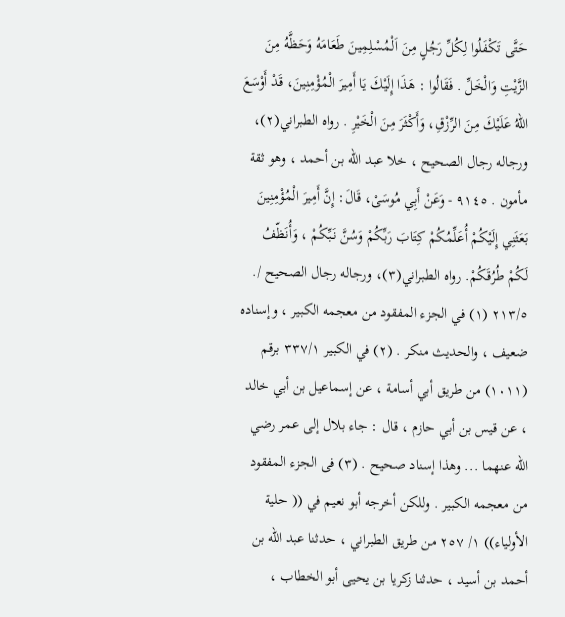حَتَّى تَكْفَلُوا لِكُلِّ رَجُلٍ مِنَ اَلْمُسْلِمِينَ طَعَامَهُ وَحَظَّهُ مِنَ الزَّيْتِ وَالْخَلِّ . فَقَالُوا : هَذَا إِلَيْكَ يَا أَمِيرَ الْمُؤْمِنِينَ، قَدْ أَوْسَعَ اللهُ عَلَيْكَ مِنَ الرِّزْقِ، وَأَكْثَرَ مِنَ الْخَيْرِ . رواه الطبراني(٢)، ورجاله رجال الصحيح ، خلا عبد الله بن أحمد ، وهو ثقة مأمون . ٩١٤٥ - وَعَنْ أَبِي مُوسَىْ، قَالَ: إِنَّ أَمِيرَ الْمُؤْمِنِينَ بَعَثَنِي إِلَيْكُمْ أُعَلِّمُكُمْ كِتَابَ رَبِّكُمْ وَسُنَّ نَبِّكُمْ ، وَأُنَظّفُ لَكُمْ طُرُقَكُمْ. رواه الطبراني(٣)، ورجاله رجال الصحيح /. ٢١٣/٥ (١) في الجزء المفقود من معجمه الكبير ، وإسناده ضعيف ، والحديث منكر . (٢) في الكبير ٣٣٧/١ برقم (١٠١١) من طريق أبي أسامة ، عن إسماعيل بن أبي خالد ، عن قيس بن أبي حازم ، قال : جاء بلال إلى عمر رضي الله عنهما ... وهذا إسناد صحيح . (٣) فى الجزء المفقود من معجمه الكبير . وللكن أخرجه أبو نعيم في (( حلية الأولياء)) ١/ ٢٥٧ من طريق الطبراني ، حدثنا عبد الله بن أحمد بن أسيد ، حدثنا زكريا بن يحيى أبو الخطاب ،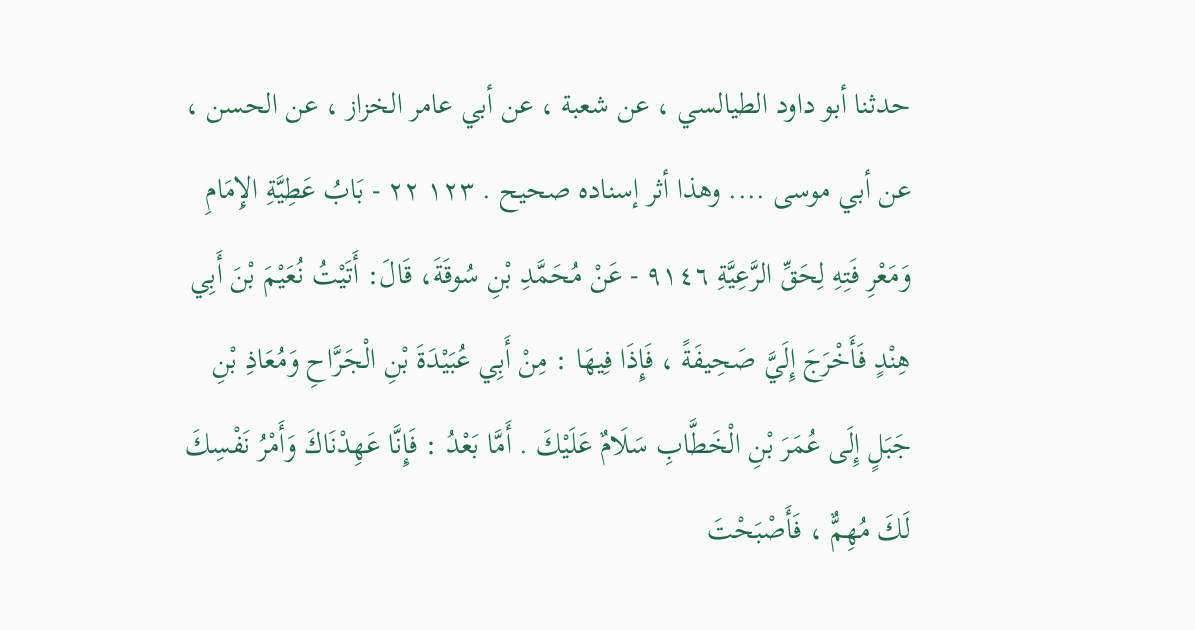حدثنا أبو داود الطيالسي ، عن شعبة ، عن أبي عامر الخزاز ، عن الحسن ، عن أبي موسى .... وهذا أثر إسناده صحيح . ١٢٣ ٢٢ - بَابُ عَطِيَّةِ الإِمَامِ وَمَعْرِ فَتِهِ لِحَقِّ الرَّعِيَّةِ ٩١٤٦ - عَنْ مُحَمَّدِ بْنِ سُوقَةَ، قَالَ: أَتَيْتُ نُعَيْمَ بْنَ أَبِي هِنْدٍ فَأَخْرَجَ إِلَيَّ صَحِيفَةً ، فَإِذَا فِيهَا : مِنْ أَبِي عُبَيْدَةَ بْنِ الْجَرَّاحِ وَمُعَاذِ بْنِ جَبَلٍ إِلَى عُمَرَ بْنِ الْخَطَّابِ سَلَامٌ عَلَيْكَ . أَمَّا بَعْدُ : فَإِنَّا عَهِدْنَاكَ وَأَمْرُ نَفْسِكَ لَكَ مُهِمٌّ ، فَأَصْبَحْتَ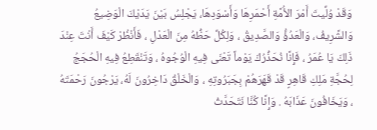وَقَدْ وُلِّيتَ أَمْرَ الأُمَّةِ أَحْمَرِهَا وَأَسْوَدِهَا، يَجْلِسُ بَيْنَ يَدَيْكَ الْوَضِيعُ وَالشَّرِيفُ، وَالْعَدُؤُّ وَالصَّدِيقُ ، وَلِكُلِّ حَظُّهُ مِنَ الْعَدْلِ ، فَأَنْظُرْ كَيْفَ أَنْتَ عِنْدَ ذَلِكَ يَا عُمَرُ ، فَإِنَّا نُحَذُّرُكَ يَوْماً تَعْنَى فِيهِ الْوُجُوهُ ، وَتَنْقَطِعُ فِيهِ الْحُجَجُ لِحُجَّةِ مَلِكِ قَاهِرٍ قَدْ قَهَرَهُمْ بِجَبَرُوتِهِ ، وَالْخَلْقُ دَاخِرُونَ لَهُ، يَرْجُونَ رَحْمَتَهُ ، وَيَخَافُونَ عَذَابَهُ . وَإِنَّا كُنَّا نَتَحَدَّثُ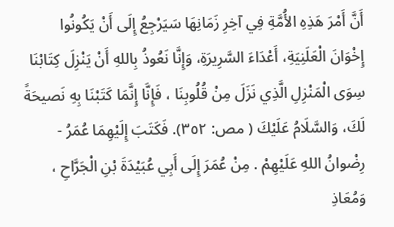أَنَّ أَمْرَ هَذِهِ الأُمَّةِ فِي آخِرِ زَمَانِهَا سَيَرْجِعُ إِلَى أَنْ يَكُونُوا إِخْوَانَ الْعَلَنِيَةِ، أَعْدَاءَ السَّرِيرَةِ، وَإِنَّا نَعُوذُ بِاللهِ أَنْ يَنْزِلَ كِتَابْنَا سِوَى الْمَنْزِلِ الَّذِي نَزَلَ مِنْ قُلُوبِنَا ، فَإِنَّا إِنَّمَا كَتَبْنَا بِهِ نَصيحَةً لَكَ، وَالسَّلَامُ عَلَيْكَ ( مص: ٣٥٢). فَكَتَبَ إِلَيْهِمَا عُمَرُ - رِضْوانُ اللهِ عَلَيْهِمْ . مِنْ عُمَرَ إِلَى أَبِي عُبَيْدَةَ بْنِ الْجَرَّاحِ ، وَمُعَاذِ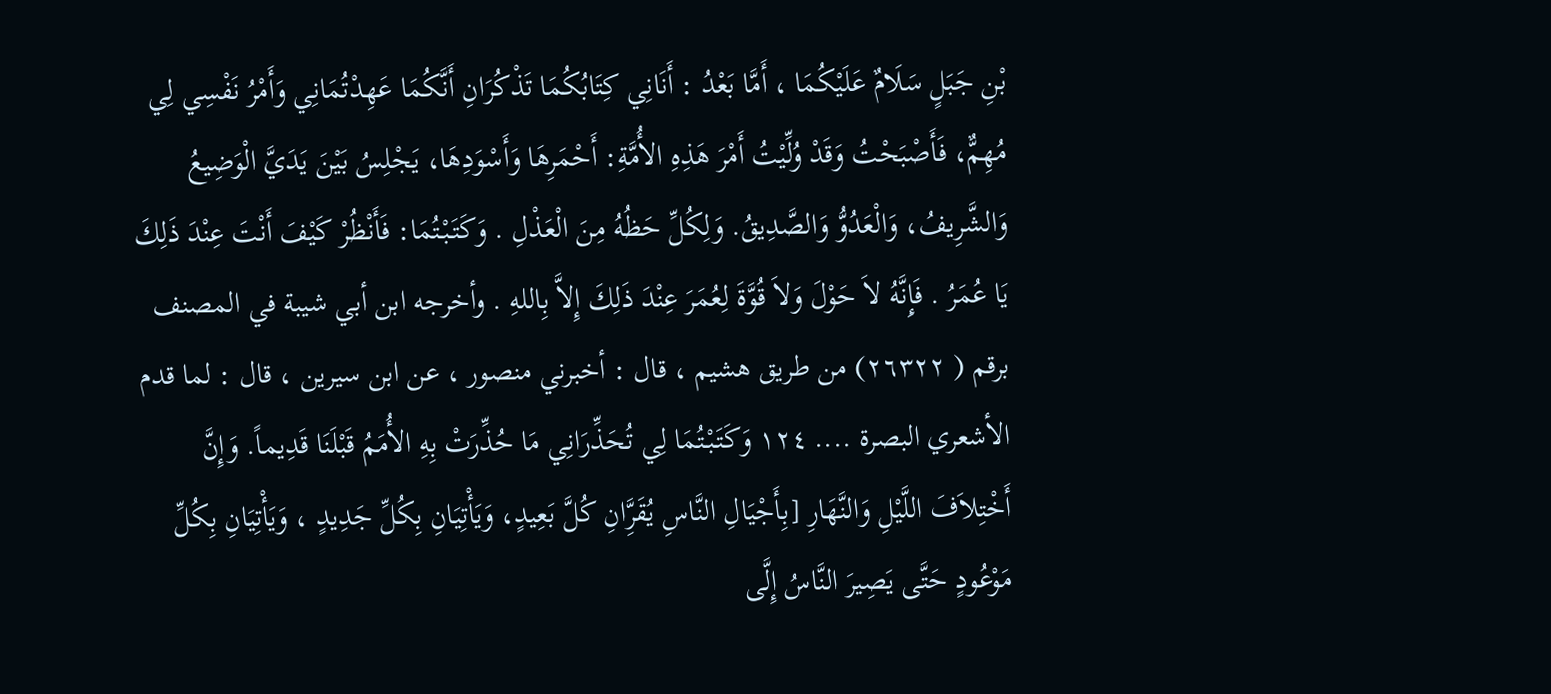بْنِ جَبَلٍ سَلَامٌ عَلَيْكُمَا ، أَمَّا بَعْدُ : أَنَانِي كِتَابُكُمَا تَذْكُرَانِ أَنَّكُمَا عَهِدْتُمَانِي وَأَمْرُ نَفْسِي لِي مُهِمٌّ، فَأَصْبَحْتُ وَقَدْ وُلِّيْتُ أَمْرَ هَذِهِ الأُمَّةِ: أَحْمَرِهَا وَأَسْوَدِهَا، يَجْلِسُ بَيْنَ يَدَيَّ الْوَضِيعُ وَالشَّرِيفُ، وَالْعَدُوُّ وَالصَّدِيقُ. وَلِكُلِّ حَظُهُ مِنَ الْعَذْلِ . وَكَتَبْتُمَا: فَأَنْظُرْ كَيْفَ أَنْتَ عِنْدَ ذَلِكَ يَا عُمَرُ . فَإِنَّهُ لاَ حَوْلَ وَلاَ قُوَّةَ لِعُمَرَ عِنْدَ ذَلِكَ إِلاَّ بِاللهِ . وأخرجه ابن أبي شيبة في المصنف برقم ( ٢٦٣٢٢) من طريق هشيم ، قال : أخبرني منصور ، عن ابن سيرين ، قال : لما قدم الأشعري البصرة .... ١٢٤ وَكَتَبْتُمَا لِي تُحَذِّرَانِي مَا حُذِّرَتْ بِهِ الأُمَمُ قَبْلَنَا قَدِيماً. وَإِنَّ أَخْتِلاَفَ اللَّيْلِ وَالنَّهَارِ [بِأَجْيَالِ النَّاسِ يُقَرَِّانِ كُلَّ بَعِيدٍ، وَيَأْتِيَانِ بِكُلِّ جَدِيدٍ ، وَيَأْتِيَانِ بِكُلِّ مَوْعُودٍ حَتَّى يَصِيرَ النَّاسُ إِلَّى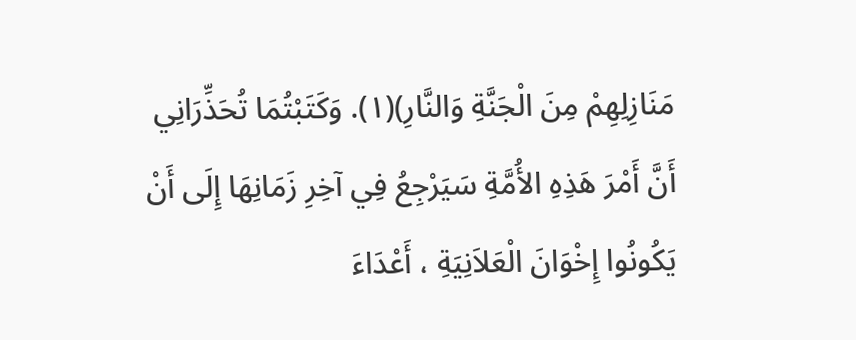مَنَازِلِهِمْ مِنَ الْجَنَّةِ وَالنَّارِ)(١). وَكَتَبْتُمَا تُحَذِّرَانِي أَنَّ أَمْرَ هَذِهِ الأُمَّةِ سَيَرْجِعُ فِي آخِرِ زَمَانِهَا إِلَى أَنْ يَكُونُوا إِخْوَانَ الْعَلاَنِيَةِ ، أَعْدَاءَ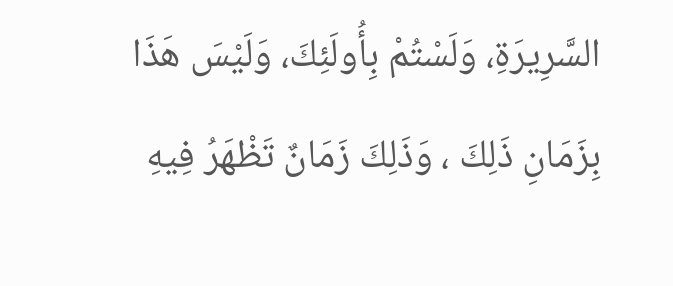السَّرِيرَةِ، وَلَسْتُمْ بِأُولَئِكَ، وَلَيْسَ هَذَا بِزَمَانِ ذَلِكَ ، وَذَلِكَ زَمَانٌ تَظْهَرُ فِيهِ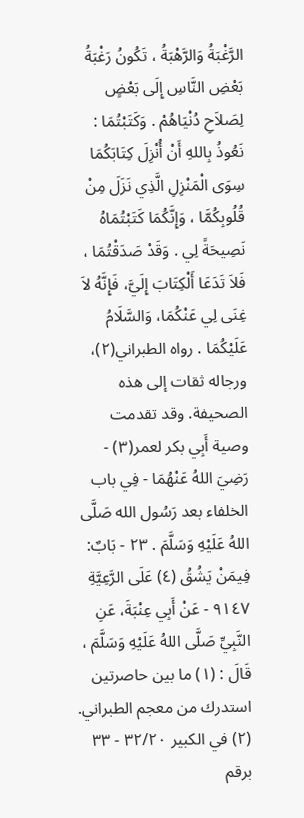الرَّغْبَةُ وَالرَّهْبَةُ ، تَكُونُ رَغْبَةُ بَعْضِ النَّاسِ إِلَى بَعْضٍ لِصَلاَحِ دُنْيَاهُمْ . وَكَتَبْتُمَا : نَعُوذُ بِاللهِ أَنْ أُنْزِلَ كِتَابَكُمَا سِوَى الْمَنْزِلِ الَّذِي نَزَلَ مِنْ قُلُوبِكُمَّا ، وَإِنَّكُمَا كَتَبْتُمَاهُ نَصِيحَةً لِي . وَقَدْ صَدَقْتُمَا ، فَلاَ تَدَعَا أَلْكِتَابَ إِلَيَّ، فَإِنَّهُ لاَ غِنَى لِي عَنْكُمَا، وَالسَّلَامُ عَلَيْكُمَا . رواه الطبراني(٢)، ورجاله ثقات إلى هذه الصحيفة. وقد تقدمت وصية أَبِي بكر لعمر(٣) - رَضِيَ اللهُ عَنْهُمَا - فِي باب الخلفاء بعد رَسُول الله صَلَّى اللهُ عَلَيْهِ وَسَلَّمَ . ٢٣ - بَابٌ: فِيمَنْ يَشُقُ (٤) عَلَى الرَّعِيَّةِ ٩١٤٧ - عَنْ أَبِي عِنْبَةَ، عَنِ النَّبِيِّ صَلَّى اللهُ عَلَيْهِ وَسَلَّمَ ، قَالَ : (١) ما بين حاصرتين استدرك من معجم الطبراني. (٢) في الكبير ٣٢/٢٠ - ٣٣ برقم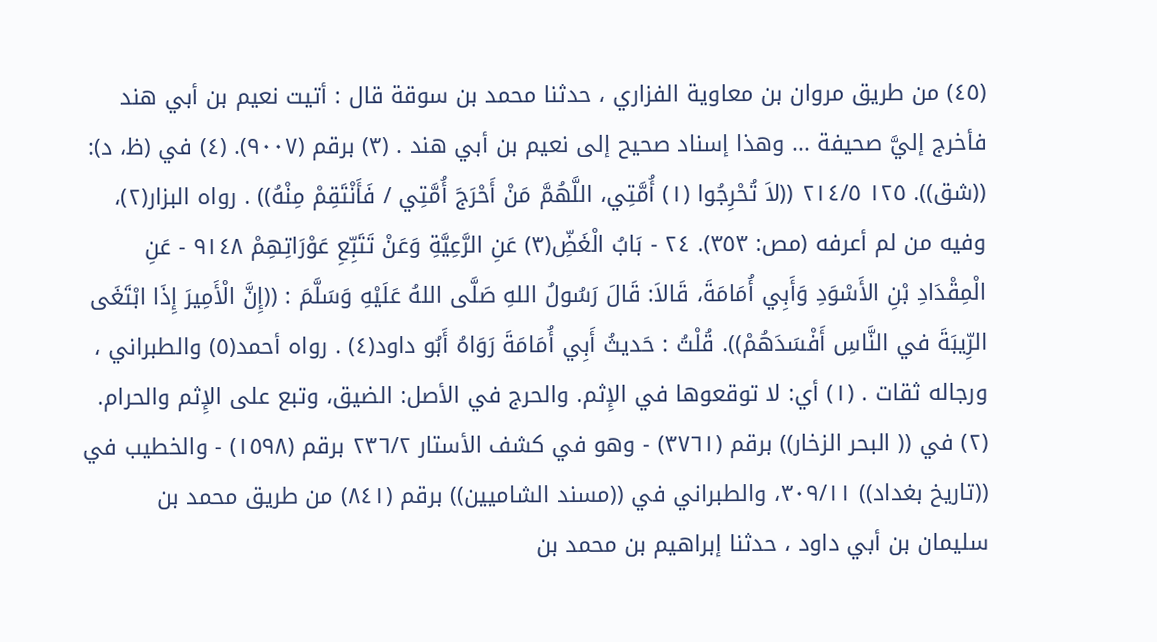(٤٥) من طريق مروان بن معاوية الفزاري ، حدثنا محمد بن سوقة قال : أتيت نعيم بن أبي هند فأخرج إليَّ صحيفة ... وهذا إسناد صحيح إلى نعيم بن أبي هند . (٣) برقم (٩٠٠٧). (٤) في (ظ، د): ((شق)). ١٢٥ ٢١٤/٥ ((لاَ تُحْرِجُوا (١) أُمَّتِي، اللَّهُمَّ مَنْ أَحْرَجَ أُمَّتِي / فَأَنْتَقِمْ مِنْهُ)) . رواه البزار(٢)، وفيه من لم أعرفه (مص: ٣٥٣). ٢٤ - بَابُ الْغَضِّ(٣) عَنِ الرَّعِيَّةِ وَعَنْ تَتَبِّعِ عَوْرَاتِهِمْ ٩١٤٨ - عَنِ الْمِقْدَادِ بْنِ الأَسْوَدِ وَأَبِي أُمَامَةَ، قَالاَ: قَالَ رَسُولُ اللهِ صَلَّى اللهُ عَلَيْهِ وَسَلَّمَ : ((إِنَّ الْأَمِيرَ إِذَا ابْتَغَى الرِّيبَةَ في النَّاسِ أَفْسَدَهُمْ)). قُلْتُ : حَديثُ أَبِي أُمَامَةَ رَوَاهُ أَبُو داود(٤) . رواه أحمد(٥) والطبراني ، ورجاله ثقات . (١) أي: لا توقعوها في الإِثم. والحرج في الأصل: الضيق، وتبع على الإِثم والحرام. (٢) في (( البحر الزخار)) برقم (٣٧٦١) - وهو في كشف الأستار ٢٣٦/٢ برقم (١٥٩٨) - والخطيب في ((تاريخ بغداد)) ٣٠٩/١١، والطبراني في ((مسند الشاميين)) برقم (٨٤١) من طريق محمد بن سليمان بن أبي داود ، حدثنا إبراهيم بن محمد بن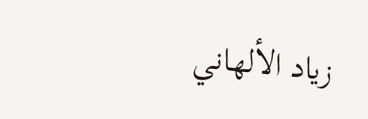زياد الألهاني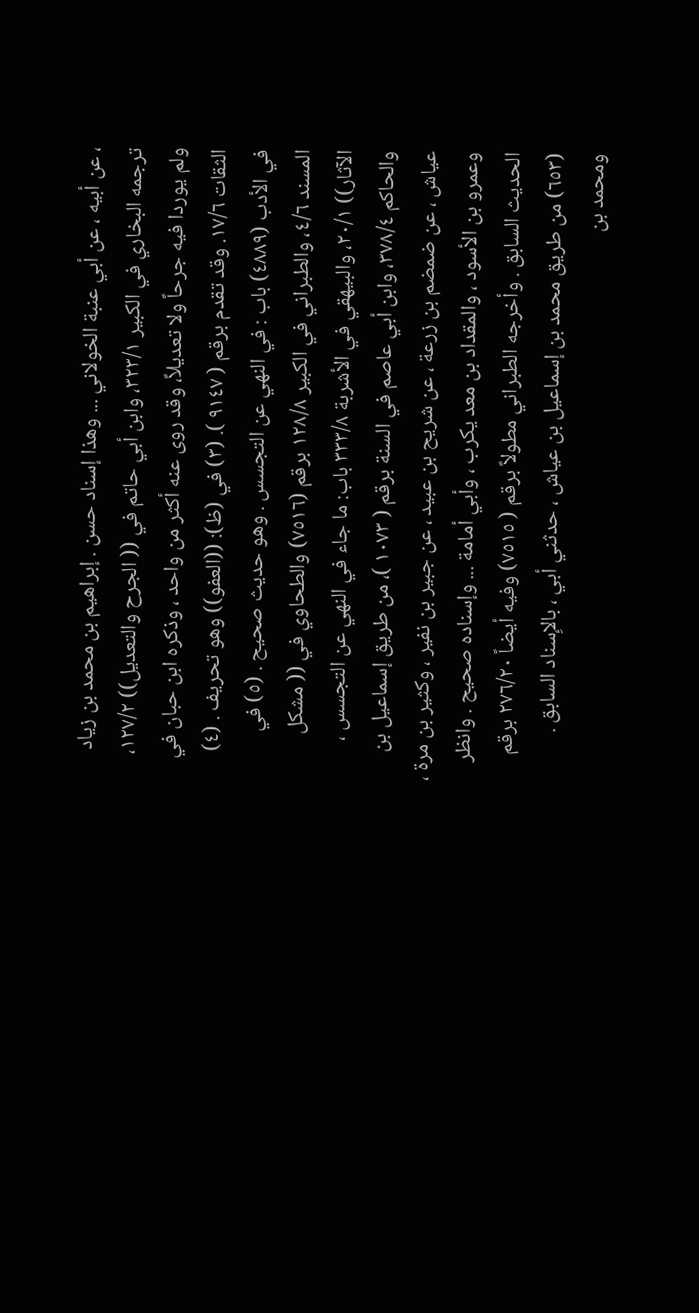، عن أبيه ، عن أبي عنبة الخولاني ... وهذا إسناد حسن . إبراهيم بن محمد بن زياد ترجمه البخاري في الكبير ٣٢٣/١، وابن أبي حاتم في (( الجرح والتعديل)) ١٢٧/٢، ولم يوردا فيه جرحاً ولا تعديلاً، وقد روى عنه أكثر من واحد ، وذكره ابن حبان في الثقات ١٧/٦. وقد تقدم برقم ( ٩١٤٧ ). (٣) في (ظ): ((العفو)) وهو تحريف . (٤) في الأدب (٤٨٨٩) باب : في النهي عن التجسس . وهو حديث صحيح . (٥) في المسند ٤/٦، والطبراني في الكبير ١٢٨/٨ برقم (٧٥١٦) والطحاوي في (( مشكل الآثار)) ٢٠/١، والبيهقي في الأشربة ٣٣٣/٨ باب: ما جاء في النهي عن التجسس ، والحاكم ٣٧٨/٤، وابن أبي عاصم في السنة برقم ( ١٠٧٣ )، من طريق إسماعيل بن عياش ، عن ضمضم بن زرعة ، عن شريح بن عبيد ، عن جبير بن نفير ، وكثير بن مرة ، وعمرو بن الأسود ، والمقداد بن معد يكرب ، وأبي أمامة ... وإسناده صحيح . وانظر الحديث السابق . وأخرجه الطبراني مطولاً برقم ( ٧٥١٥) وفيه أيضاً ٢٧٦/٢٠ برقم (٦٥٣) من طريق محمد بن إسماعيل بن عياش ، حدثني أبي ، بالإِسناد السابق . ومحمد بن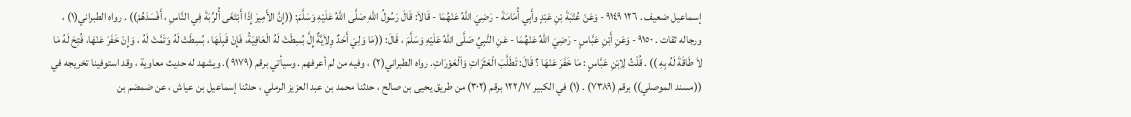إسماعيل ضعيف . ١٢٦ ٩١٤٩ - وَعَنْ عُتْبَةَ بْنِ عَبْدٍ وأَبِي أُمَامَةَ - رَضِيَ اللهُ عَنْهُمَا - قَالاَ: قَالَ رَسُولُ اللهِ صَلَّى اللهُ عَلَيْهِ وَسَلَّمَ: ((إِنَّ الأَمِيرَ إِذَا أَبْتَغَى أُلرِّبَةَ فِي النَّاسِ ، أَفْسَدَهُمْ)) . رواه الطبراني(١) ، ورجاله ثقات . ٩١٥٠ - وَعَنِ أَبْنِ عَبَّاسٍ - رَضِيَ اللهُ عَنْهُمَا - عَنِ النَّبِيِّ صَلَّى اللهُ عَلَيْهِ وَسَلَّمَ ، قَالَ: ((مَا وَلِيَ أَحَدٌ وِلاَيَّةٌ إِلَّ بُسِطَتْ لَهُ الْعَافِيَةُ، فَإِنْ قَبِلَهَا ، بُسِطَتْ لَهُ وَتَمَّتْ لَهُ ، وَإِنْ خَفَرَ عَنْهَا، فُتِحَ لَهُ مَا لاَ طَاقَةَ لَهُ بِهِ )) . قُلْتُ لِاِبْنِ عَبَّاسٍ : مَا خَفَرَ عَنْهَا ؟ قَالَ: تَطَلَّبَ الْعَثَرَاتِ وَاَلْعَوْرَاتِ. رواه الطبراني(٢) ، وفيه من لم أعرفهم . وسيأتي برقم (٩١٧٩ ). ويشهد له حديث معاوية ، وقد استوفينا تخريجه في ((مسند الموصلي)) برقم (٧٣٨٩) . (١) في الكبير ١٢٢/١٧ برقم (٣٠٢) من طريق يحيى بن صالح ، حدثنا محمد بن عبد العزيز الرملي ، حدثنا إسماعيل بن عياش ، عن ضمضم بن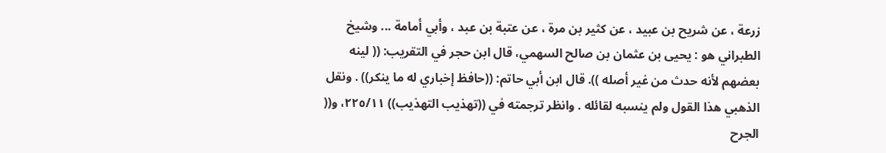زرعة ، عن شريح بن عبيد ، عن كثير بن مرة ، عن عتبة بن عبد ، وأبي أمامة ... وشيخ الطبراني هو : يحيى بن عثمان بن صالح السهمي، قال ابن حجر في التقريب: (( لينه بعضهم لأنه حدث من غير أصله )). قال ابن أبي حاتم: ((حافظ إخباري له ما ينكر)) . ونقل الذهبي هذا القول ولم ينسبه لقائله . وانظر ترجمته في ((تهذيب التهذيب)) ٢٢٥/١١، و(( الجرح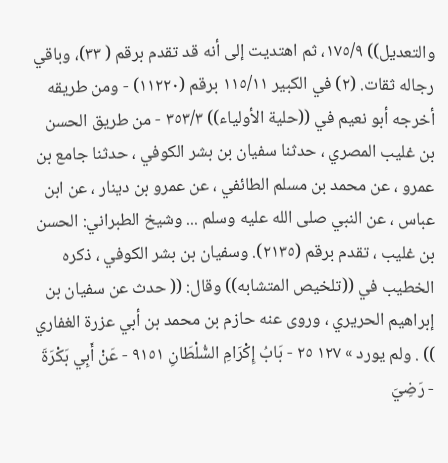والتعديل)) ١٧٥/٩، ثم اهتديت إلى أنه قد تقدم برقم ( ٣٣)، وباقي رجاله ثقات. (٢) في الكبير ١١٥/١١ برقم (١١٢٢٠) - ومن طريقه أخرجه أبو نعيم في ((حلية الأولياء)) ٣٥٣/٣ - من طريق الحسن بن غليب المصري ، حدثنا سفيان بن بشر الكوفي ، حدثنا جامع بن عمرو ، عن محمد بن مسلم الطائفي ، عن عمرو بن دينار ، عن ابن عباس ، عن النبي صلى الله عليه وسلم ... وشيخ الطبراني: الحسن بن غليب ، تقدم برقم (٢١٣٥). وسفيان بن بشر الكوفي ، ذكره الخطيب في ((تلخيص المتشابه)) وقال: (( حدث عن سفيان بن إبراهيم الحريري ، وروى عنه حازم بن محمد بن أبي عزرة الغفاري )) . ولم يورد » ١٢٧ ٢٥ - بَابُ إِكْرَامِ السُّلْطَانِ ٩١٥١ - عَنْ أَبِي بَكْرَةَ - رَضِيَ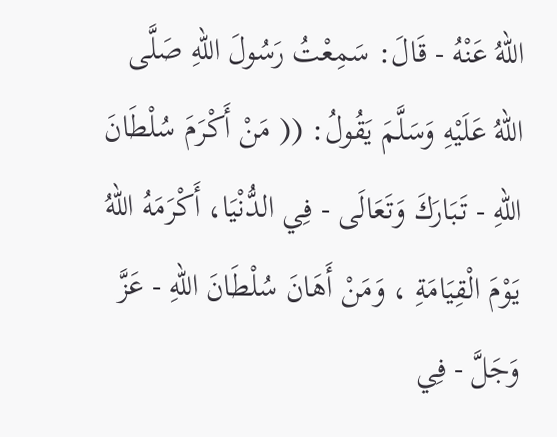اللهُ عَنْهُ - قَالَ: سَمِعْتُ رَسُولَ اللهِ صَلَّى اللهُ عَلَيْهِ وَسَلَّمَ يَقُولُ: (( مَنْ أَكْرَمَ سُلْطَانَ اللهِ - تَبَارَكَ وَتَعَالَى - فِي الدُّنْيَا، أَكْرَمَهُ اللهُ يَوْمَ الْقِيَامَةِ ، وَمَنْ أَهَانَ سُلْطَانَ اللهِ - عَزَّ وَجَلَّ - فِي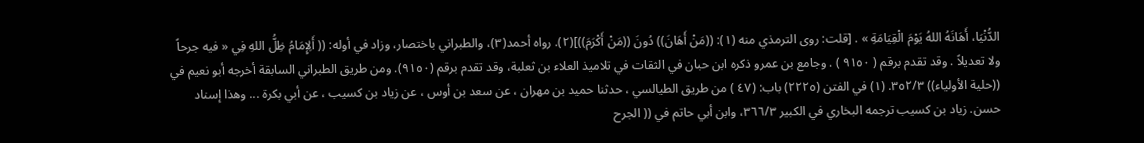الدُّنْيَا، أَهَانَهُ اللهُ يَوْمَ الْقِيَامَةِ » . [قلت: روى الترمذي منه (١): ((مَنْ أَهَانَ)) دُونَ ((مَنْ أَكْرَمَ))](٢). رواه أحمد(٣)، والطبراني باختصار، وزاد في أوله: (( أَلِإِمَامُ ظِلُّ اللهِ فِي « فيه جرحاً ولا تعديلاً . وقد تقدم برقم ( ٩١٥٠ ) . وجامع بن عمرو ذكره ابن حبان في الثقات في تلاميذ العلاء بن ثعلبة، وقد تقدم برقم (٩١٥٠). ومن طريق الطبراني السابقة أخرجه أبو نعيم في ((حلية الأولياء)) ٣٥٢/٣. (١) في الفتن (٢٢٢٥) باب: (٤٧ ) من طريق الطيالسي ، حدثنا حميد بن مهران ، عن سعد بن أوس ، عن زياد بن كسيب ، عن أبي بكرة ... وهذا إسناد حسن. زياد بن کسیب ترجمه البخاري في الكبير ٣٦٦/٣، وابن أبي حاتم في (( الجرح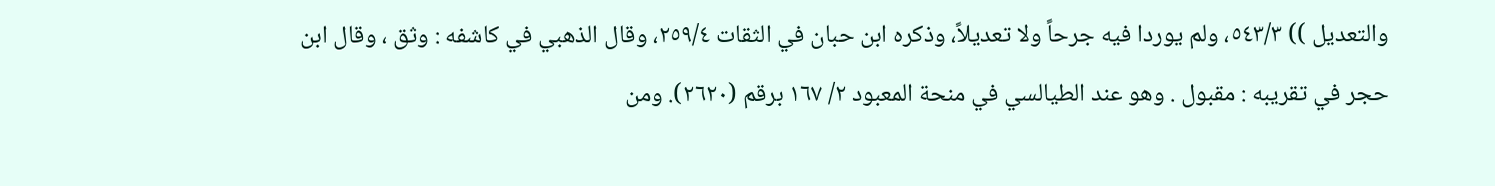والتعديل )) ٥٤٣/٣، ولم يوردا فيه جرحاً ولا تعديلاً، وذكره ابن حبان في الثقات ٢٥٩/٤، وقال الذهبي في كاشفه : وثق ، وقال ابن حجر في تقريبه : مقبول . وهو عند الطيالسي في منحة المعبود ٢/ ١٦٧ برقم (٢٦٢٠). ومن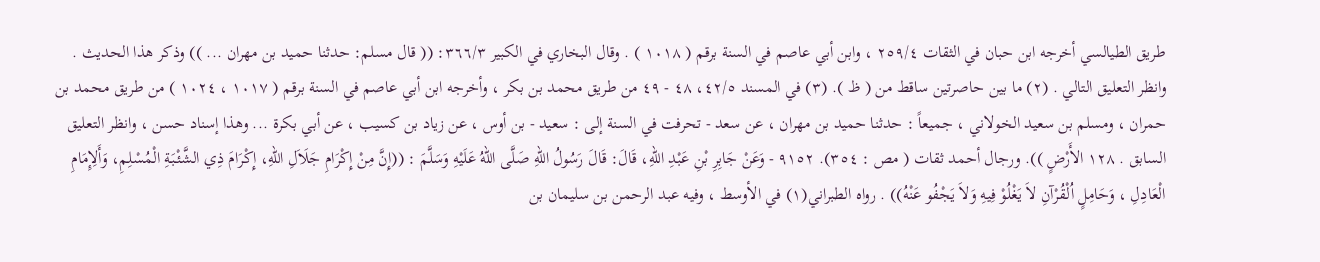طريق الطيالسي أخرجه ابن حبان في الثقات ٢٥٩/٤ ، وابن أبي عاصم في السنة برقم ( ١٠١٨ ) . وقال البخاري في الكبير ٣٦٦/٣: (( قال مسلم: حدثنا حميد بن مهران ... )) وذكر هذا الحديث . وانظر التعليق التالي . (٢) ما بين حاصرتين ساقط من ( ظ ). (٣) في المسند ٤٢/٥، ٤٨ - ٤٩ من طريق محمد بن بكر ، وأخرجه ابن أبي عاصم في السنة برقم ( ١٠١٧ ، ١٠٢٤ ) من طريق محمد بن حمران ، ومسلم بن سعيد الخولاني ، جميعاً : حدثنا حميد بن مهران ، عن سعد - تحرفت في السنة إلى : سعيد - بن أوس ، عن زياد بن كسيب ، عن أبي بكرة ... وهذا إسناد حسن ، وانظر التعليق السابق . ١٢٨ الأَرْضٍ )). ورجال أحمد ثقات ( مص : ٣٥٤). ٩١٥٢ - وَعَنْ جَابِرِ بْنِ عَبْدِ اللهِ، قَالَ: قَالَ رَسُولُ اللهِ صَلَّى اللهُ عَلَيْهِ وَسَلَّمَ : ((إِنَّ مِنْ إِكْرَامِ جَلَاَلِ اللهِ، إِكْرَامَ ذِي الشَّئْبَةِ الْمُسْلِمِ، وَأَلِإِمَامِ الْعَادِلِ ، وَحَامِلٍ اُلْقُرْآنِ لاَ يَغْلُوْ فِيهِ وَلاَ يَجْفُو عَنْهُ)) . رواه الطبراني(١) في الأوسط ، وفيه عبد الرحمن بن سليمان بن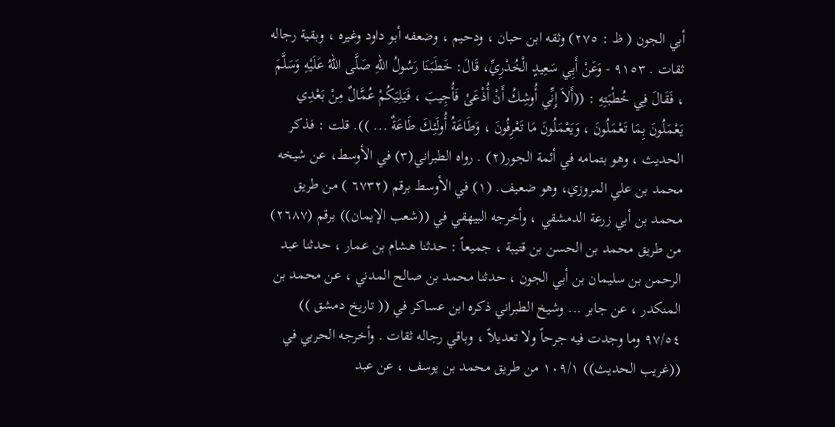أبي الجون ( ظ : ٢٧٥) وثقه ابن حبان ، ودحيم ، وضعفه أبو داود وغيره ، وبقية رجاله ثقات . ٩١٥٣ - وَعَنْ أَبِي سَعِيدٍ الْخُدْرِيِّ، قَالَ: خَطَبَنَا رَسُولُ اللهِ صَلَّى اللهُ عَلَيْهِ وَسَلَّمَ ، فَقَالَ فِي خُطْبَتِهِ : ((أَلاَ إِنِّي أُوشِكُ أَنْ أُذْعَىْ فَأُجِيبَ ، فَيَلِيَكُمْ عُمَّالٌ مِنْ بَعْدِي يَعْمَلُونَ بِمَا تَعْمَلُونَ ، وَيَعْمَلُونَ مَا تَعْرِفُونَ ، وَطَاعَةُ أُولَئِكَ طَاعَةٌ ... )). قلت : فذكر الحديث ، وهو بتمامه في أئمة الجور(٢) . رواه الطبراني(٣) في الأوسط، عن شيخه محمد بن علي المروزي، وهو ضعيف. (١) في الأوسط برقم (٦٧٣٢ ) من طريق محمد بن أبي زرعة الدمشقي ، وأخرجه البيهقي في ((شعب الإيمان)) برقم (٢٦٨٧) من طريق محمد بن الحسن بن قتيبة ، جميعاً : حدثنا هشام بن عمار ، حدثنا عبد الرحمن بن سليمان بن أبي الجون ، حدثنا محمد بن صالح المدني ، عن محمد بن المنكدر ، عن جابر ... وشيخ الطبراني ذكره ابن عساكر في (( تاريخ دمشق )) ٩٧/٥٤ وما وجدت فيه جرحاً ولا تعديلاً ، وباقي رجاله ثقات . وأخرجه الحربي في ((غريب الحديث)) ١٠٩/١ من طريق محمد بن يوسف ، عن عبد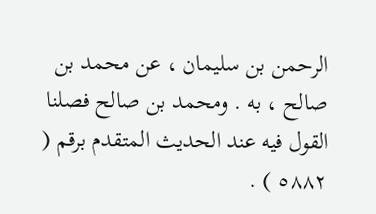الرحمن بن سليمان ، عن محمد بن صالح ، به . ومحمد بن صالح فصلنا القول فيه عند الحديث المتقدم برقم ( ٥٨٨٢ ) .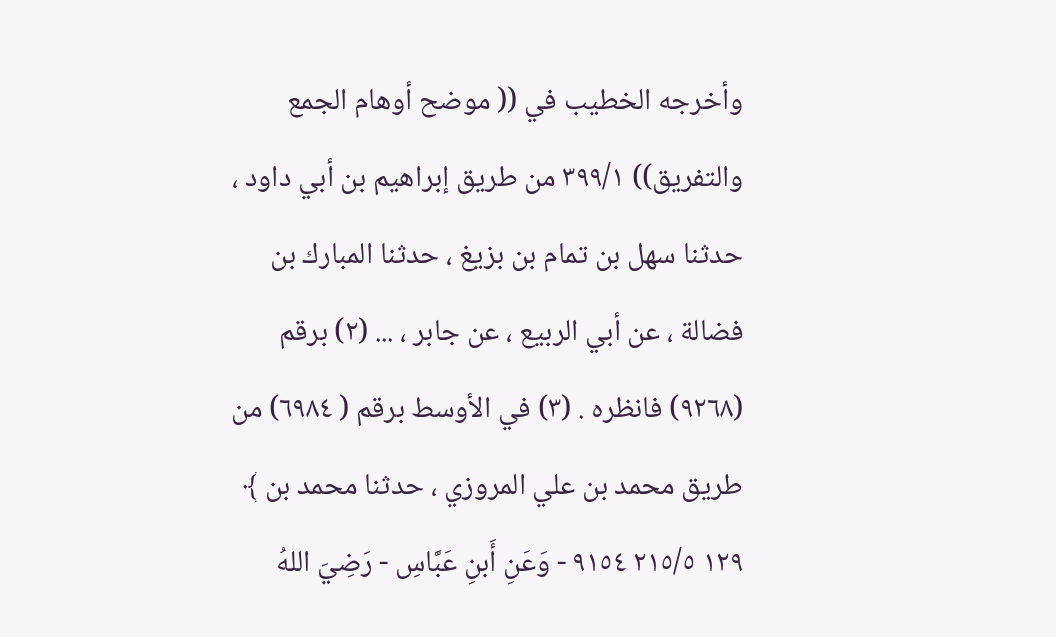وأخرجه الخطيب في (( موضح أوهام الجمع والتفريق)) ٣٩٩/١ من طريق إبراهيم بن أبي داود ، حدثنا سهل بن تمام بن بزيغ ، حدثنا المبارك بن فضالة ، عن أبي الربيع ، عن جابر ، ... (٢) برقم (٩٢٦٨) فانظره . (٣) في الأوسط برقم ( ٦٩٨٤) من طريق محمد بن علي المروزي ، حدثنا محمد بن ﴾ ١٢٩ ٢١٥/٥ ٩١٥٤ - وَعَنِ أَبنِ عَبَّاسِ - رَضِيَ اللهُ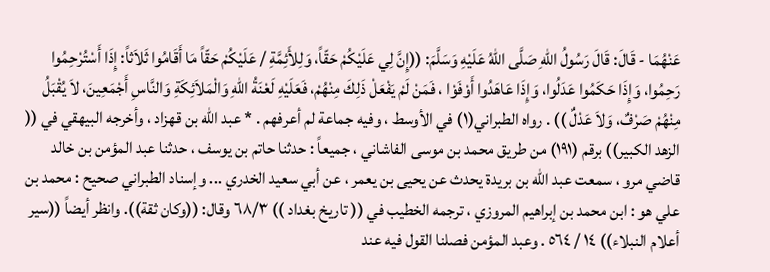عَنْهُمَا - قَالَ: قَالَ رَسُولُ اللهِ صَلَّى اللهُ عَلَيْهِ وَسَلَّمَ: ((إِنَّ لِي عَلَيْكُمْ حَقّاً، وَلِلأَئِمَّةِ / عَلَيْكُمْ حَقّاً مَا أَقَامُوا ثَلاَثاً: إِذَا أَسْتُرْحِمُوا رَحِمُوا، وَإِذَا حَكَمُوا عَدَلُوا، وَإِذَا عَاهَدُوا أَوْفَوْا ، فَمَنْ لَمْ يَفْعَلْ ذَلِكَ مِنْهُمْ، فَعَلَيْهِ لَعْنَةُ اللهِ وَالْمَلاَئِكَةِ وَالنَّاسِ أَجْمَعِينَ، لاَ يُقْبَلُ مِنْهُمْ صَرْفٌ، وَلاَ عَدْلٌ )) . رواه الطبراني(١) في الأوسط ، وفيه جماعة لم أعرفهم . * عبد الله بن قهزاد ، وأخرجه البيهقي في (( الزهد الكبير)) برقم (١٩١) من طريق محمد بن موسى الفاشاني ، جميعاً : حدثنا حاتم بن يوسف ، حدثنا عبد المؤمن بن خالد قاضي مرو ، سمعت عبد الله بن بريدة يحدث عن يحيى بن يعمر ، عن أبي سعيد الخدري ... وإسناد الطبراني صحيح : محمد بن علي هو : ابن محمد بن إبراهيم المروزي ، ترجمه الخطيب في (( تاريخ بغداد )) ٦٨/٣ وقال: ((وكان ثقة)). وانظر أيضاً ((سير أعلام النبلاء)) ١٤ / ٥٦٤ . وعبد المؤمن فصلنا القول فيه عند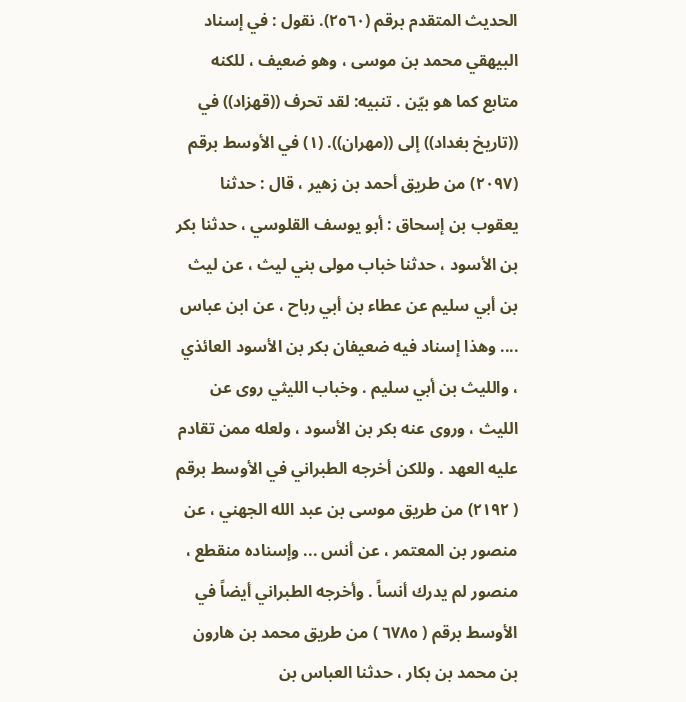الحديث المتقدم برقم (٢٥٦٠). نقول : في إسناد البيهقي محمد بن موسى ، وهو ضعيف ، للكنه متابع كما هو بيّن . تنبيه: لقد تحرف ((قهزاد)) في ((تاريخ بغداد)) إلى ((مهران)). (١) في الأوسط برقم (٢٠٩٧) من طريق أحمد بن زهير ، قال : حدثنا يعقوب بن إسحاق : أبو يوسف القلوسي ، حدثنا بكر بن الأسود ، حدثنا خباب مولى بني ليث ، عن ليث بن أبي سليم عن عطاء بن أبي رباح ، عن ابن عباس .... وهذا إسناد فيه ضعيفان بكر بن الأسود العائذي ، والليث بن أبي سليم . وخباب الليثي روى عن الليث ، وروى عنه بكر بن الأسود ، ولعله ممن تقادم عليه العهد . وللكن أخرجه الطبراني في الأوسط برقم ( ٢١٩٢) من طريق موسى بن عبد الله الجهني ، عن منصور بن المعتمر ، عن أنس ... وإسناده منقطع ، منصور لم يدرك أنساً . وأخرجه الطبراني أيضاً في الأوسط برقم ( ٦٧٨٥ ) من طريق محمد بن هارون بن محمد بن بكار ، حدثنا العباس بن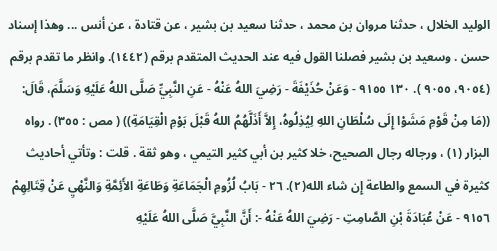الوليد الخلال ، حدثنا مروان بن محمد ، حدثنا سعيد بن بشير ، عن قتادة ، عن أنس ... وهذا إسناد حسن . وسعيد بن بشير فصلنا القول فيه عند الحديث المتقدم برقم (١٤٤٢). وانظر ما تقدم برقم (٩٠٥٤، ٩٠٥٥ ). ١٣٠ ٩١٥٥ - وَعَنْ حُذَيْفَةَ - رَضِيَ اللهُ عَنْهُ - عَنِ النَّبِيِّ صَلَّى اللهُ عَلَيْهِ وَسَلَّمَ، قَالَ: ((مَا مِنْ قَوْمِ مَشَوْا إِلَى سُلْطَانِ اللهِ لِيُذِلُوهُ، إِلاَّ أَذَلَّهُمُ اللهُ قَبْلَ بَوْمِ الْقِيَامَةِ)) ( مص : ٣٥٥) . رواه البزار (١) ، ورجاله رجال الصحيح، خلا كثير بن أبي كثير التيمي ، وهو ثقة . قلت : وتأتي أحاديث كثيرة في السمع والطاعة إِن شاء الله(٢). ٢٦ - بَابُ لُزُومِ الْجَمَاعَةِ وَطَاعَةِ الأَئِمَّةِ وَالنَّهْيِ عَنْ قِتَالِهِمْ ٩١٥٦ - عَنْ عُبَادَةَ بْنِ الصَّامِتِ - رَضِيَ اللهُ عَنْهُ -: أَنَّ النَّبِيَّ صَلَّى اللهُ عَلَيْهِ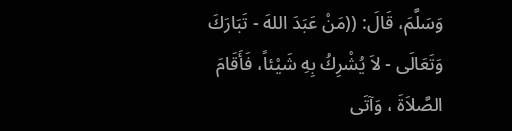وَسَلَّمَ، قَالَ: ((مَنْ عَبَدَ اللهَ - تَبَارَكَ وَتَعَالَى - لاَ يُشْرِكُ بِهِ شَيْئاً، فَأَقَامَ الصَّلاَةَ ، وَآتَى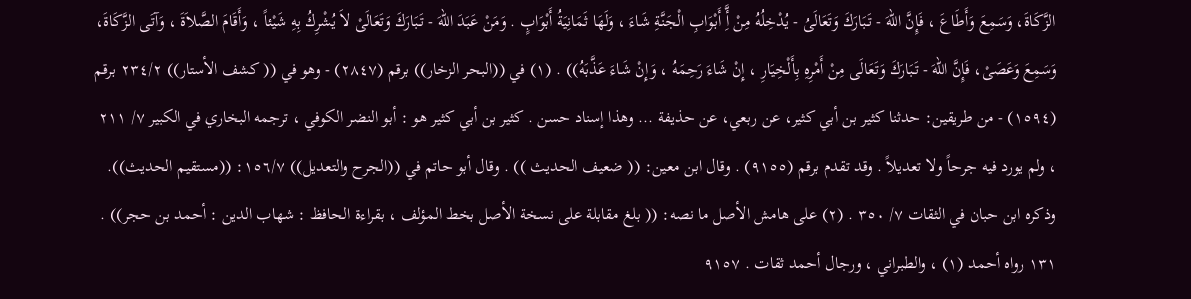الزَّكَاةَ، وَسَمِعَ وَأَطَاعَ ، فَإِنَّ اللهَ - تَبَارَكَ وَتَعَالَىُ - يُدْخِلُهُ مِنْ أَِّ أَبْوَابِ الْجَنَّةِ شَاءَ ، وَلَهَا ثَمَانِيَةُ أَبْوَابٍ . وَمَنْ عَبَدَ اللهَ - تَبَارَكَ وَتَعَالَىْ لاَ يُشْرِكُ بِهِ شَيْئاً ، وَأَقَامَ الصَّلاَةَ ، وَآتَى الزَّكَاةَ، وَسَمِعَ وَعَصَىْ، فَإِنَّ اللهَ - تَبَارَكَ وَتَعَالَى مِنْ أَمْرِهِ بِأَلْخِيَارِ ، إِنْ شَاءَ رَحِمَهُ ، وَإِنْ شَاءَ عَذَّبَهُ)) . (١) في ((البحر الزخار)) برقم (٢٨٤٧) - وهو في (( كشف الأستار)) ٢٣٤/٢ برقم (١٥٩٤) - من طريقين: حدثنا كثير بن أبي كثير، عن ربعي، عن حذيفة ... وهذا إسناد حسن . كثير بن أبي كثير هو : أبو النضر الكوفي ، ترجمه البخاري في الكبير ٧/ ٢١١ ، ولم يورد فيه جرحاً ولا تعديلاً . وقد تقدم برقم (٩١٥٥) . وقال ابن معين: (( ضعيف الحديث )) . وقال أبو حاتم في ((الجرح والتعديل)) ١٥٦/٧: ((مستقيم الحديث)). وذكره ابن حبان في الثقات ٧/ ٣٥٠ . (٢) على هامش الأصل ما نصه: (( بلغ مقابلة على نسخة الأصل بخط المؤلف ، بقراءة الحافظ : شهاب الدين : أحمد بن حجر)) . ١٣١ رواه أحمد (١) ، والطبراني ، ورجال أحمد ثقات . ٩١٥٧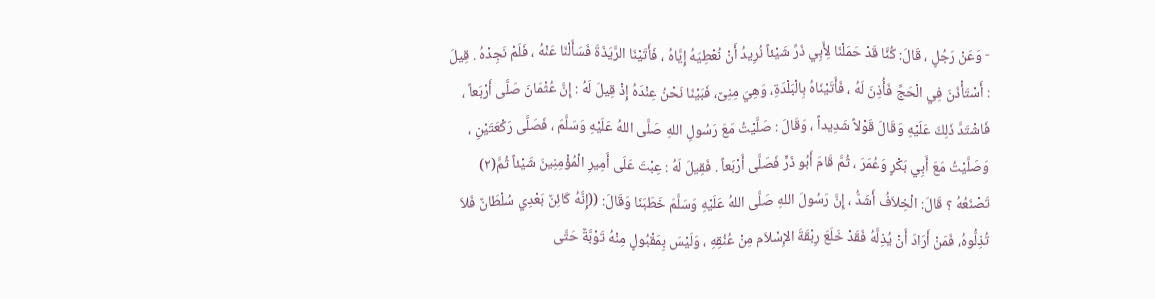- وَعَنْ رَجُلٍ ، قَالَ: كُنَّا قَدْ حَمَلْنَا لِأَبِي ذَرِّ شَيْئاً نُرِيدُ أَنْ نُعْطِيَهُ إِيَّاهُ ، فَأَتَيْنَا الرَّيَذَةَ فَسَأَلْنَا عَنْهُ ، فَلَمْ نَجِدْهُ . قِيلَ : أَسْتَأْذَنَ فِي الْحَجِّ فَأُذِنَ لَهُ ، فَأَتَيْنَاهُ بِالْبَلْدَةِ، وَهِيَ مِنِىٌ، فَبَيْنَا نَحْنُ عِنْدَهُ إِذْ قِيلَ لَهُ : إِنَّ عُثْمَانَ صَلَّى أَرْبَعاً ، فَاشْتَدَّ ذَلِكَ عَلَيْهِ وَقَالَ قَوْلاً شَدِيداً ، وَقَالَ : صَلَّيْتُ مَعَ رَسُولِ اللهِ صَلَّى اللهُ عَلَيْهِ وَسَلَّمَ ، فَصَلَّى رَكْعَتَيْنِ ، وَصَلَّيْتُ مَعَ أَبِي بَكْرٍ وَعُمَرَ ، ثُمَّ قَامَ أَبُو ذَرٍّ فَصَلَّى أَرْبَعاً . فَقِيلَ لَهُ : عِبْتَ عَلَى أَمِيرِ الْمُؤْمِنِينَ شَيْئاً ثُمَّ(٢) تَصْنَعُهُ ؟ قَالَ: الْخِلاَفُ أَشَدُّ ، إِنَّ رَسُولَ اللهِ صَلَّى اللهُ عَلَيْهِ وَسَلَّمَ خَطَبَنَا وَقَالَ: ((إِنَّهُ كَائِنٌ بَعْدِي سُلْطَانٌ فَلاَ تُذِلُّوهُ، فَمَنْ أَرَادَ أَنْ يُذِلَّهُ فَقَدْ خَلَعَ رِبْقَةَ الإِسْلاَم مِنْ عُنُقِهِ ، وَلَيْسَ بِمَقْبُولٍ مِنْهُ تَوْبَّةٌ حَتَّى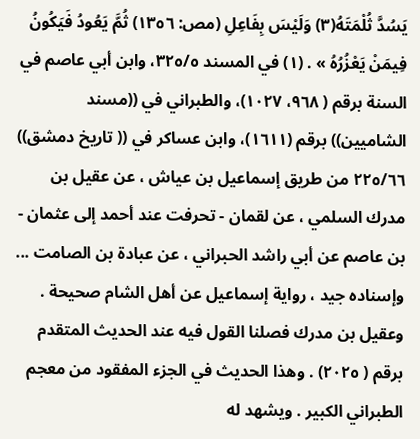يَسُدَّ ثُلْمَتَهُ(٣) وَلَيْسَ بِفَاعِلِ (مص: ١٣٥٦) ثُمَّ يَعُودُ فَيَكُونُ فِيمَنْ يَعْزُرُهُ » . (١) في المسند ٣٢٥/٥، وابن أبي عاصم في السنة برقم ( ٩٦٨، ١٠٢٧)، والطبراني في ((مسند الشاميين)) برقم (١٦١١)، وابن عساكر في (( تاريخ دمشق)) ٢٢٥/٦٦ من طريق إسماعيل بن عياش ، عن عقيل بن مدرك السلمي ، عن لقمان - تحرفت عند أحمد إلى عثمان - بن عاصم عن أبي راشد الحبراني ، عن عبادة بن الصامت ... وإسناده جيد ، رواية إسماعيل عن أهل الشام صحيحة . وعقيل بن مدرك فصلنا القول فيه عند الحديث المتقدم برقم ( ٢٠٢٥) . وهذا الحديث في الجزء المفقود من معجم الطبراني الكبير . ويشهد له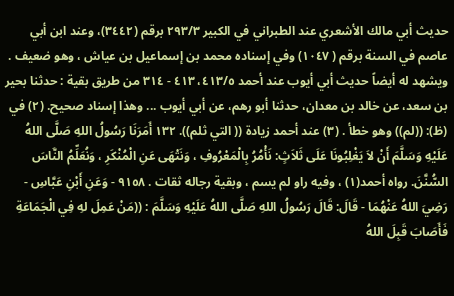حديث أبي مالك الأشعري عند الطبراني في الكبير ٢٩٣/٣ برقم (٣٤٤٢)، وعند ابن أبي عاصم في السنة برقم ( ١٠٤٧) وفي إسناده محمد بن إسماعيل بن عياش ، وهو ضعيف . ويشهد له أيضاً حديث أبي أيوب عند أحمد ٤١٣/٥، ٤١٣ - ٣١٤ من طريق بقية : حدثنا بحير بن سعد، عن خالد بن معدان، حدثنا أبو رهم، عن أبي أيوب ... وهذا إسناد صحيح. (٢) في (ظ): ((لم)) وهو خطأ . (٣) عند أحمد زيادة (( التي ثلم)). ١٣٢ أَمَرَنَا رَسُولُ اللهِ صَلَّى اللهُ عَلَيْهِ وَسَلَّمَ أَنْ لاَ يَغْلِبُونَا عَلَى ثَلاَثٍ: نَأْمُرُ بِالْمَعْرُوفِ ، وَنَتْهَى عَنِ الْمُنْكَرِ ، وَنُعَلِّمُ النَّاسَ السُّنَّنَ. رواه أحمد(١) ، وفيه راو لم يسم ، وبقية رجاله ثقات . ٩١٥٨ - وَعَنِ أَبْنِ عَبَّاسِ - رَضِيَ اللهُ عَنْهُمَا - قَالَ: قَالَ رَسُولُ اللهِ صَلَّى اللهُ عَلَيْهِ وَسَلَّمَ : ((مَنْ عَمِلَ لهِ فِي الْجَمَاعَةِ فَأَصَابَ قَبِلَ اللهُ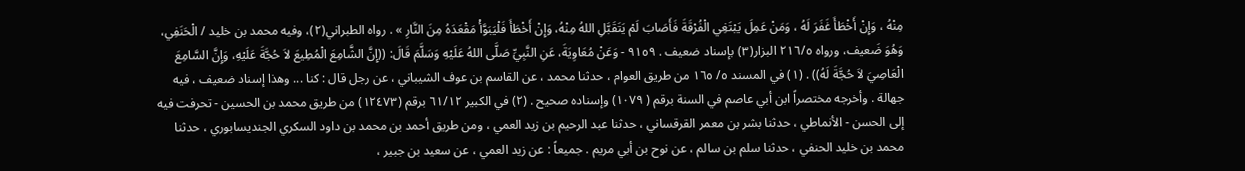مِنْهُ ، وَإِنْ أَخْطَأَ غَفَرَ لَهُ ، وَمَنْ عَمِلَ يَبْتَغِي الْفُرْقَةَ فَأَصَابَ لَمْ يَتَقَبَّلِ اللهُ مِنْهُ، وَإِنْ أَخْطَأَ فَلْيَبَوَّأْ مَقْعَدَهُ مِنَ النَّارِ » . رواه الطبراني(٢)، وفيه محمد بن خليد / الْحَنَفِي، وَهُوَ ضَعيف، ورواه ٢١٦/٥ البزار(٣) بإسناد ضعيف . ٩١٥٩ - وَعَنْ مُعَاوِيَةَ، عَنِ النَّبِيِّ صَلَّى اللهُ عَلَيْهِ وَسَلَّمَ قَالَ: ((إِنَّ الشَّامِعَ الْمُطِيعَ لاَ حُجَّةَ عَلَيْهِ، وَإِنَّ السَّامِعَ الْعَاصِيَ لاَ حُجَّةَ لَهُ)) . (١) في المسند ٥/ ١٦٥ من طريق العوام ، حدثنا محمد ، عن القاسم بن عوف الشيباني ، عن رجل قال : كنا ... وهذا إسناد ضعيف ، فيه جهالة . وأخرجه مختصراً ابن أبي عاصم في السنة برقم ( ١٠٧٩) وإسناده صحيح . (٢) في الكبير ٦١/١٢ برقم (١٢٤٧٣) من طريق محمد بن الحسين - تحرفت فيه إلى الحسن - الأنماطي ، حدثنا بشر بن معمر القرقساني ، حدثنا عبد الرحيم بن زيد العمي ، ومن طريق أحمد بن محمد بن داود السكري الجنديسابوري ، حدثنا محمد بن خليد الحنفي ، حدثنا سلم بن سالم ، عن نوح بن أبي مريم . جميعاً : عن زيد العمي ، عن سعيد بن جبير ،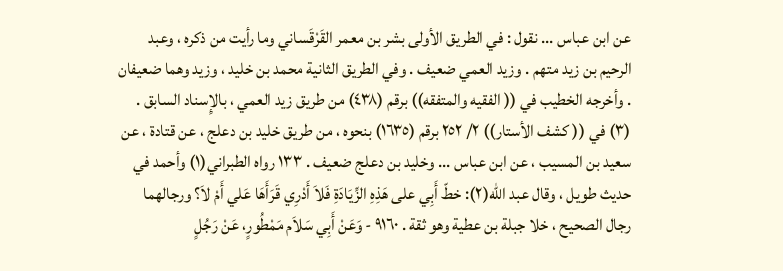عن ابن عباس ... نقول : في الطريق الأولى بشر بن معمر القَرْقَساني وما رأيت من ذكره ، وعبد الرحيم بن زيد متهم . وزيد العمي ضعيف . وفي الطريق الثانية محمد بن خليد ، وزيد وهما ضعيفان . وأخرجه الخطيب في (( الفقيه والمتفقه)) برقم (٤٣٨) من طريق زيد العمي ، بالإِسناد السابق . (٣) في (( كشف الأستار)) ٢/ ٢٥٢ برقم (١٦٣٥) بنحوه ، من طريق خليد بن دعلج ، عن قتادة ، عن سعيد بن المسيب ، عن ابن عباس ... وخليد بن دعلج ضعيف . ١٣٣ رواه الطبراني(١) وأحمد في حديث طويل ، وقال عبد الله(٢): خطّ أَبِي على هَذِهِ الزِّيَادَةِ فَلاَ أَدْرِي قَرَأَهَا عَلي أَمْ لاَ؟ ورجالهما رجال الصحيح ، خلا جبلة بن عطية وهو ثقة . ٩١٦٠ - وَعَنْ أَبِي سَلاَم مَمْطُورٍ، عَنْ رَجُلٍ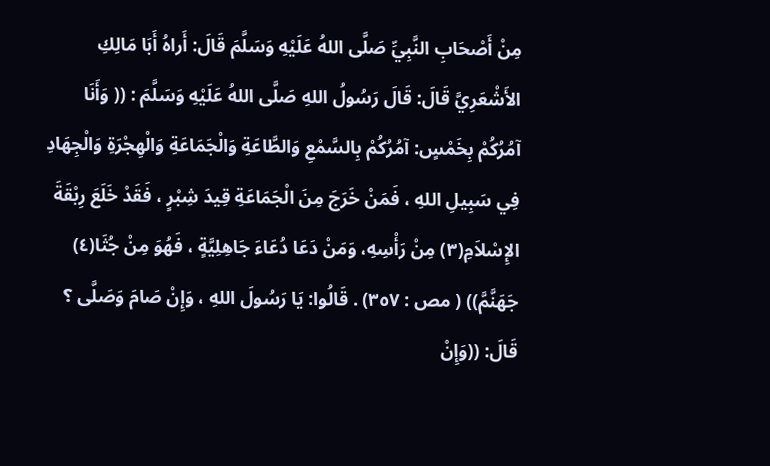مِنْ أَصْحَابِ النَّبِيِّ صَلَّى اللهُ عَلَيْهِ وَسَلَّمَ قَالَ: أَراهُ أَبَا مَالِكِ الأَشْعَرِيَّ قَالَ: قَالَ رَسُولُ اللهِ صَلَّى اللهُ عَلَيْهِ وَسَلَّمَ : (( وَأَنَا آمُرُكُمْ بِخَمْسٍ: آمُرُكُمْ بِالسَّمْعِ وَالطَّاعَةِ وَالْجَمَاعَةِ وَالْهِجْرَةِ وَالْجِهَادِ فِي سَبِيلِ اللهِ ، فَمَنْ خَرَجَ مِنَ الْجَمَاعَةِ قِيدَ شِبْرٍ ، فَقَدْ خَلَعَ رِبْقَةَ الإِسْلاَمِ(٣) مِنْ رَأْسِهِ، وَمَنْ دَعَا دُعَاءَ جَاهِلِيَّةٍ ، فَهُوَ مِنْ جُثَا(٤) جَهَنَّمَّ)) ( مص : ٣٥٧) . قَالُوا: يَا رَسُولَ اللهِ ، وَإِنْ صَامَ وَصَلَّى ؟ قَالَ: ((وَإِنْ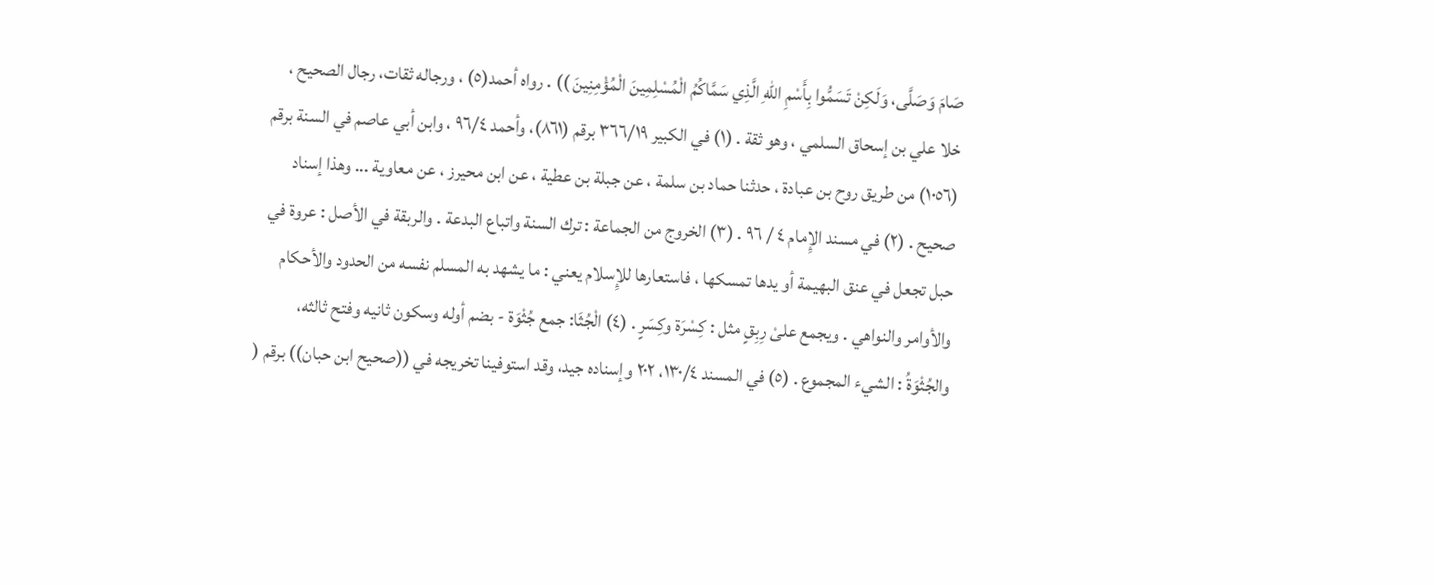صَامَ وَصَلَّى، وَلَكِنْ تَسَمُّوا بِأَسْمِ اللهِ الَّذِي سَمَّاكُمُ الْمُسْلِمِينَ الْمُؤْمِنِينَ )) . رواه أحمد(٥) ، ورجاله ثقات، رجال الصحيح ، خلا علي بن إسحاق السلمي ، وهو ثقة . (١) في الكبير ٣٦٦/١٩ برقم (٨٦١)، وأحمد ٩٦/٤ ، وابن أبي عاصم في السنة برقم (١٠٥٦) من طريق روح بن عبادة ، حدثنا حماد بن سلمة ، عن جبلة بن عطية ، عن ابن محيرز ، عن معاوية ... وهذا إسناد صحيح . (٢) في مسند الإِمام ٤ / ٩٦ . (٣) الخروج من الجماعة : ترك السنة واتباع البدعة . والربقة في الأصل : عروة في حبل تجعل في عنق البهيمة أو يدها تمسكها ، فاستعارها للإِسلام يعني : ما يشهد به المسلم نفسه من الحدود والأحكام والأوامر والنواهي . ويجمع علىْ رِبِقٍ مثل : كِسْرَة وكِسَرٍ . (٤) الْجُثَا: جمع جُثْوَة - بضم أوله وسكون ثانيه وفتح ثالثه، والجُثْوَةُ : الشيء المجموع . (٥) في المسند ١٣٠/٤، ٢٠٢ وإسناده جيد، وقد استوفينا تخريجه في ((صحيح ابن حبان)) برقم (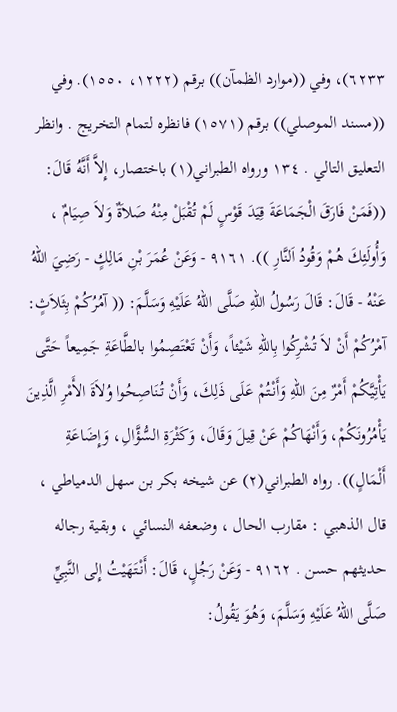٦٢٣٣)، وفي ((موارد الظمآن)) برقم (١٢٢٢، ١٥٥٠). وفي ((مسند الموصلي)) برقم (١٥٧١) فانظره لتمام التخريج . وانظر التعليق التالي . ١٣٤ ورواه الطبراني(١) باختصار، إِلاَّ أَنَّهُ قَالَ: ((فَمَنْ فَارَقَ الْجَمَاعَةَ قِيَدَ قَوْسٍ لَمْ تُقْبَلْ مِنْهُ صَلاَةٌ وَلاَ صِيَامٌ ، وَأُولَئِكَ هُمْ وَقُودُ اَلنَّارِ )). ٩١٦١ - وَعَنْ عُمَرَ بْنِ مَالِكٍ - رَضِيَ اللهُ عَنْهُ - قَالَ: قَالَ رَسُولُ اللهِ صَلَّى اللهُ عَلَيْهِ وَسَلَّمَ: (( آمُرُكُمْ بِثَلاَثٍ: آمْرُكُمْ أَنْ لاَ تُشْرِكُوا بِاللّهِ شَيْئاً، وَأَنْ تَعْتَصِمُوا بالطَّاعَةِ جَمِيعاً حَتَّى يَأْتِيَّكُمْ أَمْرٌ مِنَ اللهِ وَأَنْتُمْ عَلَى ذَلِكَ، وَأَنْ تُنَاصِحُوا وُلاَةَ الأَمْرِ الَّذِينَ يَأْمُرُونَكُمْ، وَأَنْهَاكُمْ عَنْ قِيلَ وَقَالَ، وَكَثْرَةِ السُّؤَّالِ، وَإِضَاعَةِ أَلْمَالٍ)). رواه الطبراني(٢) عن شيخه بكر بن سهل الدمياطي ، قال الذهبي : مقارب الحال ، وضعفه النسائي ، وبقية رجاله حديثهم حسن . ٩١٦٢ - وَعَنْ رَجُلٍ، قَالَ: أَنْتَهَيْتُ إِلى النَّبِيِّ صَلَّى اللهُ عَلَيْهِ وَسَلَّمَ، وَهُوَ يَقُولُ: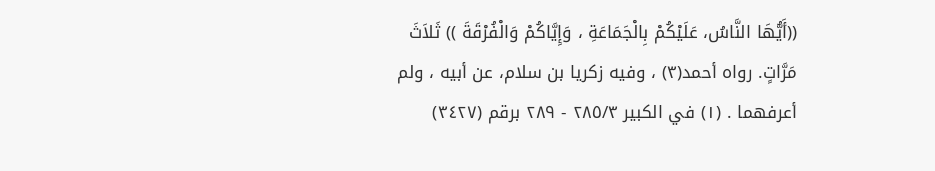((أَيُّهَا النَّاسُ، عَلَيْكُمْ بِالْجَمَاعَةِ ، وَإِيَّاكُمْ وَالْفُرْقَةَ )) ثَلاَثَ مَرَّاتٍ. رواه أحمد(٣) ، وفيه زكريا بن سلام، عن أبيه ، ولم أعرفهما . (١) في الكبير ٢٨٥/٣ - ٢٨٩ برقم (٣٤٢٧)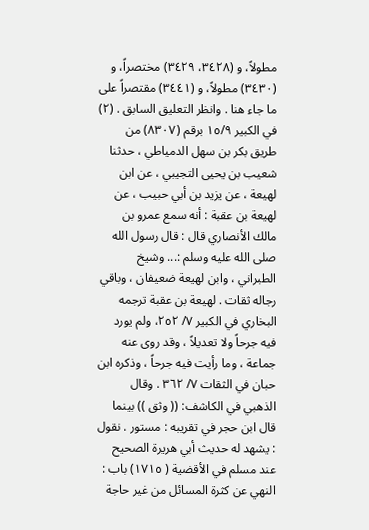مطولاً، و (٣٤٢٨، ٣٤٢٩) مختصراً، و (٣٤٣٠) مطولاً، و (٣٤٤١) مقتصراً على ما جاء هنا . وانظر التعليق السابق . (٢) في الكبير ١٥/٩ برقم (٨٣٠٧) من طريق بكر بن سهل الدمياطي ، حدثنا شعيب بن يحيى التجيبي ، عن ابن لهيعة ، عن يزيد بن أبي حبيب ، عن لهيعة بن عقبة : أنه سمع عمرو بن مالك الأنصاري قال : قال رسول الله صلى الله عليه وسلم :... وشيخ الطبراني ، وابن لهيعة ضعيفان ، وباقي رجاله ثقات . لهيعة بن عقبة ترجمه البخاري في الكبير ٧/ ٢٥٢، ولم يورد فيه جرحاً ولا تعديلاً ، وقد روى عنه جماعة ، وما رأيت فيه جرحاً ، وذكره ابن حبان في الثقات ٧/ ٣٦٢ . وقال الذهبي في الكاشف: (( وثق )) بينما قال ابن حجر في تقريبه : مستور . نقول : يشهد له حديث أبي هريرة الصحيح عند مسلم في الأقضية ( ١٧١٥) باب : النهي عن كثرة المسائل من غير حاجة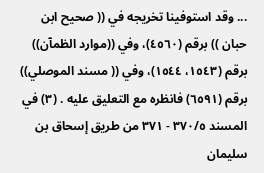... وقد استوفينا تخريجه في (( صحيح ابن حبان )) برقم (٤٥٦٠)، وفي ((موارد الظمآن)) برقم (١٥٤٣، ١٥٤٤)، وفي (( مسند الموصلي)) برقم (٦٥٩١) فانظره مع التعليق عليه . (٣) في المسند ٣٧٠/٥ - ٣٧١ من طريق إسحاق بن سليمان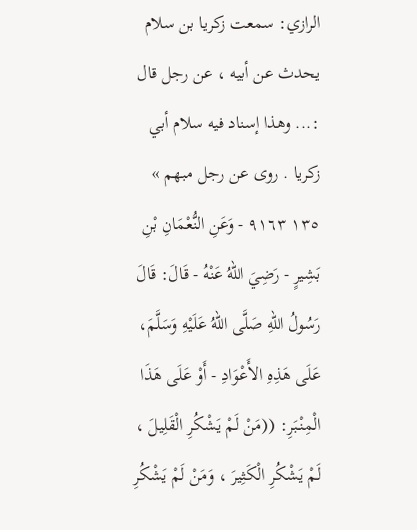الرازي: سمعت زكريا بن سلام يحدث عن أبيه ، عن رجل قال :... وهذا إسناد فيه سلام أبي زكريا . روى عن رجل مبهم » ١٣٥ ٩١٦٣ - وَعَنِ النُّعْمَانِ بْنِ بَشِيرٍ - رَضِيَ اللهُ عَنْهُ - قَالَ: قَالَ رَسُولُ اللهِ صَلَّى اللهُ عَلَيْهِ وَسَلَّمَ، عَلَى هَذِهِ الأَعْوَادِ - أَوْ عَلَى هَذَا الْمِنْبَرِ: ((مَنْ لَمْ يَشْكُرِ الْقَلِيلَ ، لَمْ يَشْكُرِ الْكَثِيرَ ، وَمَنْ لَمْ يَشْكُرِ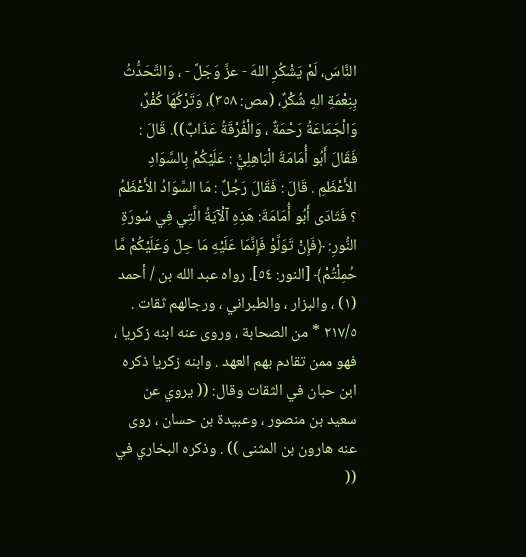النَّاسَ، لَمْ يَشْكُرِ اللهَ - عزَّ وَجَلَّ - ، وَالتَّحَدُّثُ بِنِعْمَةِ الهِ شُكْرٌ، (مص: ٣٥٨)، وَتَرْكُهَا كُفْرٌ، وَالْجَمَاعَةُ رَحْمَةٌ ، وَالْفُرْقَةُ عَذَابٌ)). قَالَ : فَقَالَ أَبُو أُمَامَةَ الْبَاهِلِيُّ : عَلَيْكُمْ بِالسَّوَادِ الأَعْظَمِ . قَالَ : فَقَالَ رَجُلٌ : مَا السَّوَادُ الأَعْظَمُ ؟ فَتَادَى أَبُو أُمَامَةَ: هَذِهِ آلْآيَةُ الَّتِي فِي سُورَةِ النُّورِ: ﴿فَإِنْ تَوَلَّوْ فَإِنَّمَا عَلَيْهِ مَا حِلَ وَعَلَيْكُمْ مَّا حُمِلْتُمْ﴾ [النور: ٥٤]. رواه عبد الله بن / أحمد (١) ، والبزار ، والطبراني ، ورجالهم ثقات . ٢١٧/٥ * من الصحابة ، وروى عنه ابنه زكريا ، فهو ممن تقادم بهم العهد . وابنه زكريا ذكره ابن حبان في الثقات وقال: (( يروي عن سعيد بن منصور ، وعبيدة بن حسان ، روى عنه هارون بن المثنى )) . وذكره البخاري في ((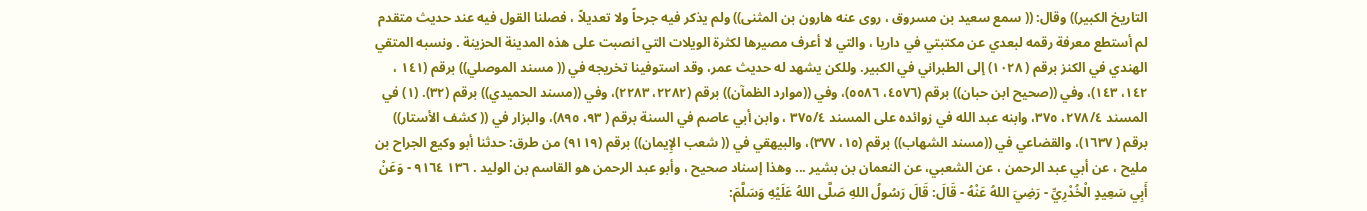التاريخ الكبير)) وقال: (( سمع سعيد بن مسروق ، روى عنه هارون بن المثنى)) ولم يذكر فيه جرحاً ولا تعديلاً ، فصلنا القول فيه عند حديث متقدم لم أستطع معرفة رقمه لبعدي عن مكتبتي في داريا ، والتي لا أعرف مصيرها لكثرة الويلات التي انصبت على هذه المدينة الحزينة . ونسبه المتقي الهندي في الكنز برقم ( ١٠٢٨) إلى الطبراني في الكبير. وللكن يشهد له حديث عمر، وقد استوفينا تخريجه في (( مسند الموصلي)) برقم (١٤١ ، ١٤٢، ١٤٣)، وفي ((صحيح ابن حبان)) برقم (٤٥٧٦، ٥٥٨٦)، وفي ((موارد الظمآن)) برقم (٢٢٨٢، ٢٢٨٣)، وفي ((مسند الحميدي)) برقم (٣٢). (١) في المسند ٢٧٨/٤، ٣٧٥، وابنه عبد الله في زوائده على المسند ٣٧٥/٤ ، وابن أبي عاصم في السنة برقم ( ٩٣، ٨٩٥)، والبزار في (( كشف الأستار)) برقم ( ١٦٣٧)، والقضاعي في ((مسند الشهاب)) برقم (١٥، ٣٧٧)، والبيهقي في (( شعب الإِيمان)) برقم (٩١١٩) من طرق: حدثنا أبو وكيع الجراح بن مليح ، عن أبي عبد الرحمن ، عن الشعبي، عن النعمان بن بشير ... وهذا إسناد صحيح ، وأبو عبد الرحمن هو القاسم بن الوليد . ١٣٦ ٩١٦٤ - وَعَنْ أَبِي سَعِيدٍ الْخُدْرِيِّ - رَضِيَ اللهُ عَنْهُ - قَالَ: قَالَ رَسُولُ اللهِ صَلَّى اللهُ عَلَيْهِ وَسَلَّمَ: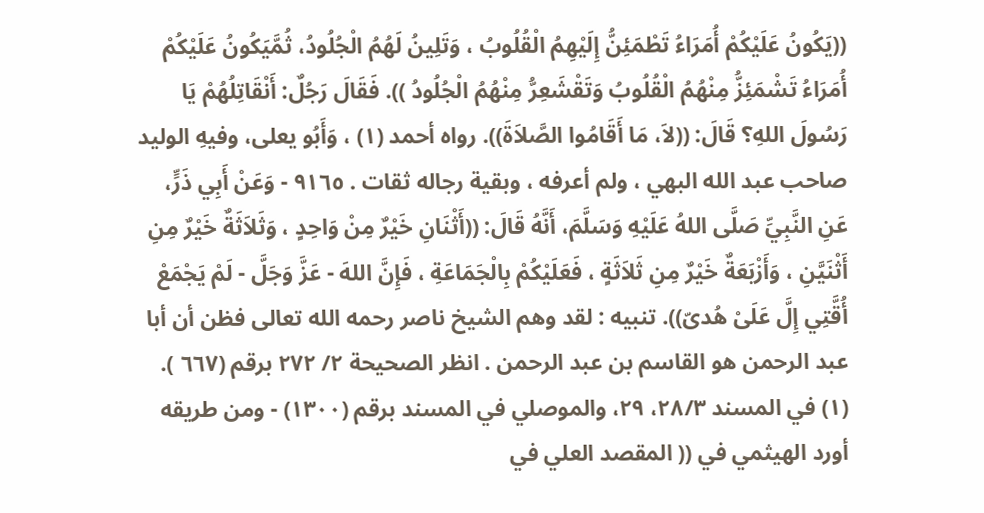((يَكُونُ عَلَيْكُمْ أُمَرَاءُ تَطْمَئِنُّ إِلَيْهِمُ الْقُلُوبُ ، وَتَلِينُ لَهُمُ الْجُلُودُ، ثُمَّيَكُونُ عَلَيْكُمْ أُمَرَاءُ تَشْمَئِزُّ مِنْهُمُ الْقُلُوبُ وَتَقْشَعِرُّ مِنْهُمُ الْجُلُودُ )). فَقَالَ رَجُلٌ: أَنْقَاتِلُهُمْ يَا رَسُولَ اللهِ؟ قَالَ: ((لاَ، مَا أَقَامُوا الصَّلاَةَ)). رواه أحمد (١) ، وَأَبُو يعلى، وفيهِ الوليد صاحب عبد الله البهي ، ولم أعرفه ، وبقية رجاله ثقات . ٩١٦٥ - وَعَنْ أَبِي ذَرٍّ، عَنِ النَّبِيِّ صَلَّى اللهُ عَلَيْهِ وَسَلَّمَ، أَنَّهُ قَالَ: ((أَثْنَانِ خَيْرٌ مِنْ وَاحِدٍ ، وَثَلاَثَةٌ خَيْرٌ مِنِ أَثْنَيَّنِ ، وَأَزْبَعَةٌ خَيْرٌ مِنِ ثَلاَثَةٍ ، فَعَلَيْكُمْ بِالْجَمَاعَةِ ، فَإِنَّ اللهَ - عَزَّ وَجَلَّ - لَمْ يَجْمَعْ أُقَّتِي إِلَّ عَلَىْ هُدىّ)). تنبيه : لقد وهم الشيخ ناصر رحمه الله تعالى فظن أن أبا عبد الرحمن هو القاسم بن عبد الرحمن . انظر الصحيحة ٢/ ٢٧٢ برقم (٦٦٧ ). (١) في المسند ٢٨/٣، ٢٩، والموصلي في المسند برقم (١٣٠٠) - ومن طريقه أورد الهيثمي في (( المقصد العلي في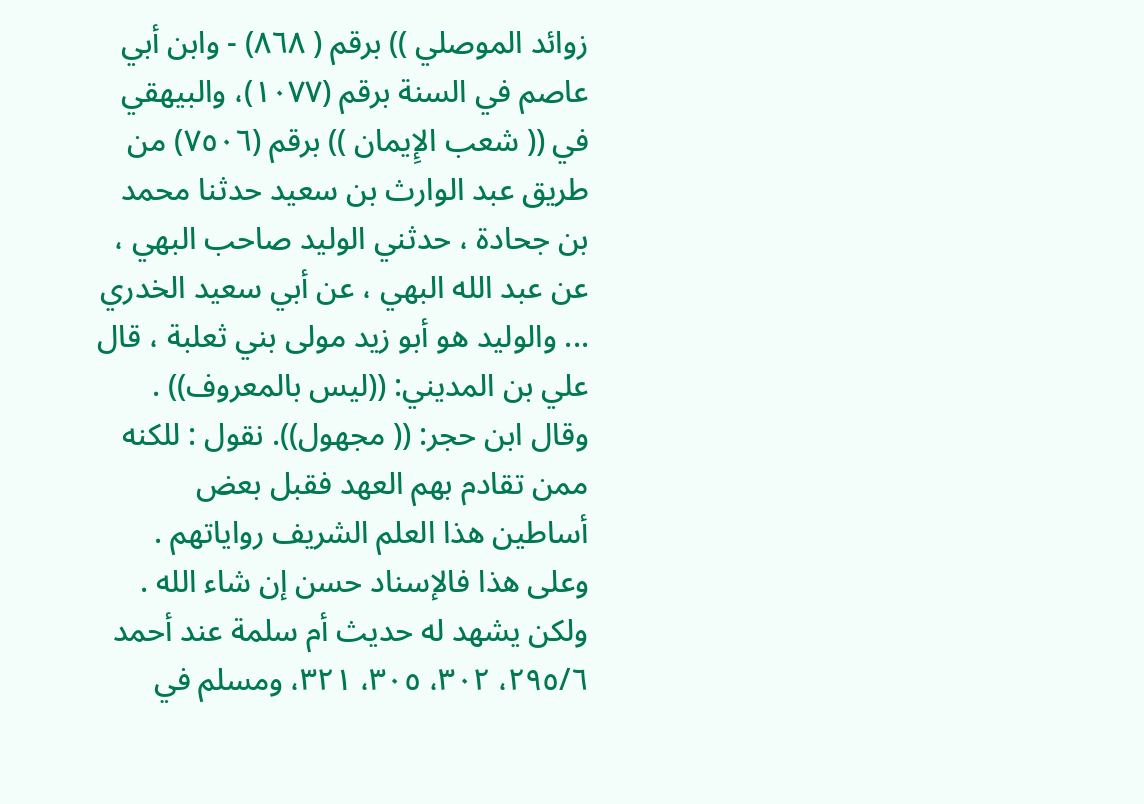زوائد الموصلي )) برقم ( ٨٦٨) - وابن أبي عاصم في السنة برقم (١٠٧٧)، والبيهقي في (( شعب الإِيمان )) برقم (٧٥٠٦) من طريق عبد الوارث بن سعيد حدثنا محمد بن جحادة ، حدثني الوليد صاحب البهي ، عن عبد الله البهي ، عن أبي سعيد الخدري ... والوليد هو أبو زيد مولى بني ثعلبة ، قال علي بن المديني: ((ليس بالمعروف)) . وقال ابن حجر: (( مجهول)). نقول : للكنه ممن تقادم بهم العهد فقبل بعض أساطين هذا العلم الشريف رواياتهم . وعلى هذا فالإسناد حسن إن شاء الله . ولكن يشهد له حديث أم سلمة عند أحمد ٢٩٥/٦، ٣٠٢، ٣٠٥، ٣٢١، ومسلم في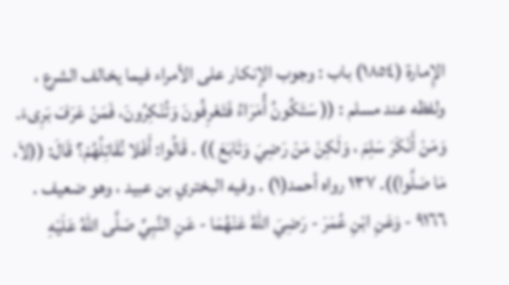الإِمارة (١٨٥٤) باب : وجوب الإنكار على الأمراء فيما يخالف الشرع ، ولفظه عند مسلم : (( سَتَكُونُ أُمَرَاءُ فَتَعْرِفُونَ وَتُنْكِرُونَ، فَمَنْ عَرَفَ بَرِىءَ. وَمَنْ أَنْكَرَ سَلِمَ ، وَلَكِنْ مَنْ رَضِيَ وَتَابَعَ )) . قَالُوا: أَفَلا نُقَاتِلُهُمْ؟ قَالَ: ((لاَ، مَا صَلَّوا)). ١٣٧ رواه أحمد(١) . وفيه البختري بن عبيد ، وهو ضعيف . ٩١٦٦ - وَعَنِ ابْنِ عُمَرَ - رَضِيَ اللهُ عَنْهُمَا - عَنِ النَّبِيِّ صَلَّى اللهُ عَلَيْهِ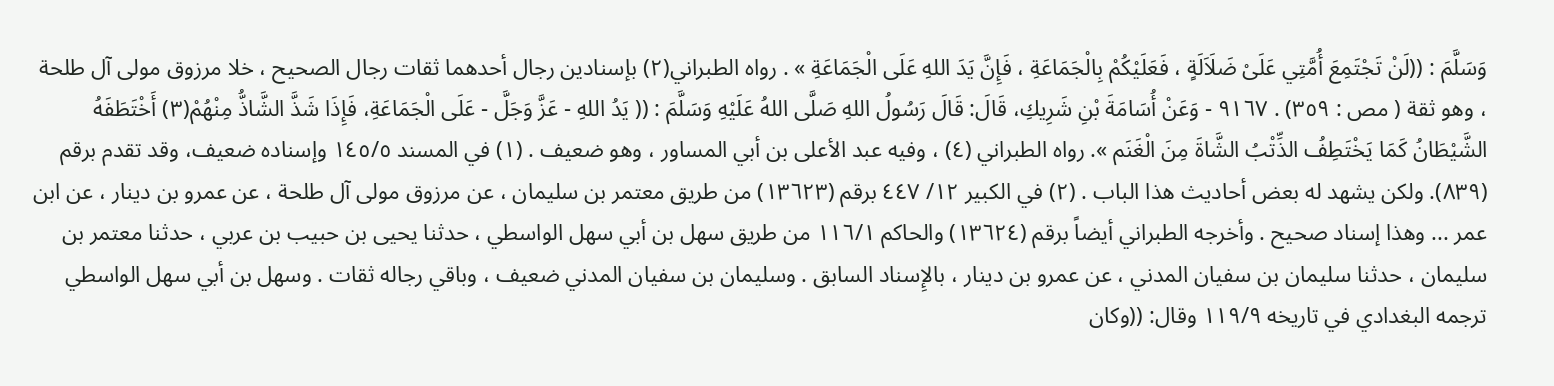وَسَلَّمَ : ((لَنْ تَجْتَمِعَ أُمَّتِي عَلَىْ ضَلَاَلَةٍ ، فَعَلَيْكُمْ بِالْجَمَاعَةِ ، فَإِنَّ يَدَ اللهِ عَلَى الْجَمَاعَةِ » . رواه الطبراني(٢) بإسنادين رجال أحدهما ثقات رجال الصحيح ، خلا مرزوق مولى آل طلحة ، وهو ثقة ( مص : ٣٥٩) . ٩١٦٧ - وَعَنْ أُسَامَةَ بْنِ شَرِيكِ، قَالَ: قَالَ رَسُولُ اللهِ صَلَّى اللهُ عَلَيْهِ وَسَلَّمَ : (( يَدُ اللهِ - عَزَّ وَجَلَّ - عَلَى الْجَمَاعَةِ، فَإِذَا شَذَّ الشَّاذُّ مِنْهُمْ(٣) أَخْتَطَفَهُ الشَّيْطَانُ كَمَا يَخْتَطِفُ الذِّتْبُ الشَّاةَ مِنَ الْغَنَم ». رواه الطبراني (٤) ، وفيه عبد الأعلى بن أبي المساور ، وهو ضعيف . (١) في المسند ١٤٥/٥ وإسناده ضعيف، وقد تقدم برقم (٨٣٩). ولكن يشهد له بعض أحاديث هذا الباب . (٢) في الكبير ١٢/ ٤٤٧ برقم (١٣٦٢٣) من طريق معتمر بن سليمان ، عن مرزوق مولى آل طلحة ، عن عمرو بن دينار ، عن ابن عمر ... وهذا إسناد صحيح . وأخرجه الطبراني أيضاً برقم (١٣٦٢٤) والحاكم ١١٦/١ من طريق سهل بن أبي سهل الواسطي ، حدثنا يحيى بن حبيب بن عربي ، حدثنا معتمر بن سليمان ، حدثنا سليمان بن سفيان المدني ، عن عمرو بن دينار ، بالإِسناد السابق . وسليمان بن سفيان المدني ضعيف ، وباقي رجاله ثقات . وسهل بن أبي سهل الواسطي ترجمه البغدادي في تاريخه ١١٩/٩ وقال: ((وكان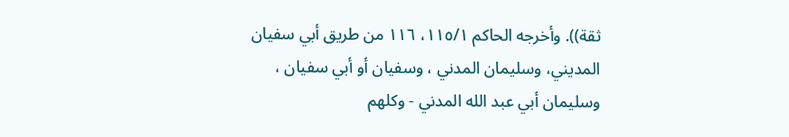ثقة)). وأخرجه الحاكم ١١٥/١، ١١٦ من طريق أبي سفيان المديني، وسليمان المدني ، وسفيان أو أبي سفيان ، وسليمان أبي عبد الله المدني - وكلهم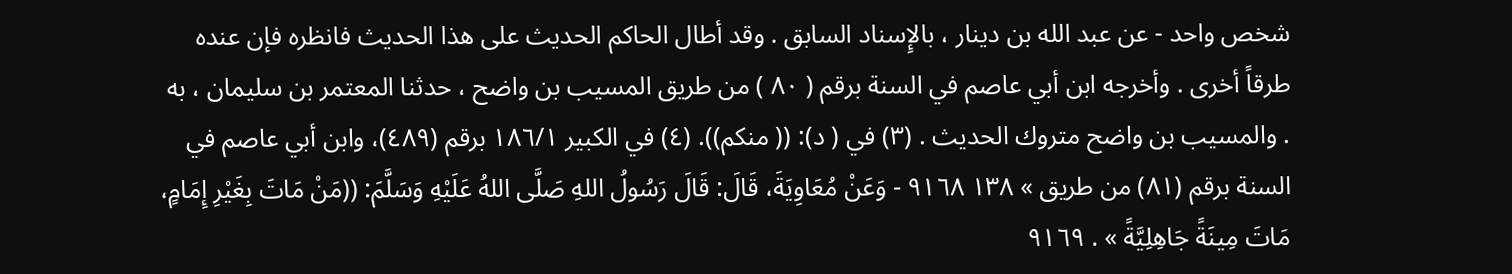شخص واحد - عن عبد الله بن دينار ، بالإِسناد السابق . وقد أطال الحاكم الحديث على هذا الحديث فانظره فإن عنده طرقاً أخرى . وأخرجه ابن أبي عاصم في السنة برقم ( ٨٠ ) من طريق المسيب بن واضح ، حدثنا المعتمر بن سليمان ، به . والمسيب بن واضح متروك الحديث . (٣) في ( د): (( منكم)). (٤) في الكبير ١٨٦/١ برقم (٤٨٩)، وابن أبي عاصم في السنة برقم (٨١) من طريق » ١٣٨ ٩١٦٨ - وَعَنْ مُعَاوِيَةَ، قَالَ: قَالَ رَسُولُ اللهِ صَلَّى اللهُ عَلَيْهِ وَسَلَّمَ: ((مَنْ مَاتَ بِغَيْرِ إِمَامٍ، مَاتَ مِينَةً جَاهِلِيَّةً » . ٩١٦٩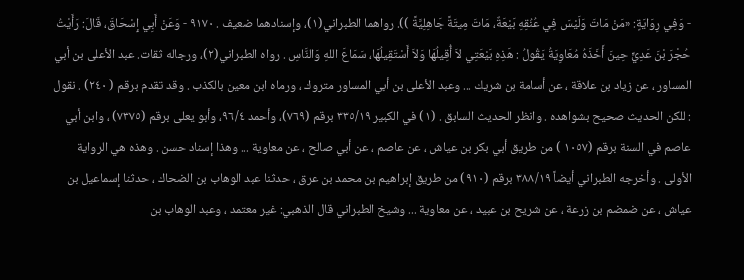- وَفِي رِوَايَةٍ: «مَنْ مَاتَ وَلَيْسَ فِي عُنُقِهِ بَيْعَةٌ، مَاتَ مِيتَةً جَاهِلِيَّةً )). رواهما الطبراني(١)، وإسنادهما ضعيف . ٩١٧٠ - وَعَنْ أَبِي إِسْحَاقَ، قَالَ: رَأَيْتُ حُجْرَ بْنَ عَدِيٍّ حِينَ أَخَذَهُ مُعَاوِيَةُ يَقُولُ : هَذِهِ بَيْعَتِي لاَ أُقِيلُهَا وَلاَ أَسْتَقِيلُهَا، سَمَاعَ اللهِ وَالنَّاسِ . رواه الطبراني(٢)، ورجاله ثقات. عبد الأعلى بن أبي المساور ، عن زياد بن علاقة ، عن أسامة بن شريك ... وعبد الأعلى بن أبي المساور متروك ، ورماه ابن معين بالكذب . وقد تقدم برقم ( ٢٤٠) . نقول : للكن الحديث صحيح بشواهده . وانظر الحديث السابق . (١) في الكبير ٣٣٥/١٩ برقم (٧٦٩)، وأحمد ٩٦/٤، وأبو يعلى برقم (٧٣٧٥) ، وابن أبي عاصم في السنة برقم (١٠٥٧ ) من طريق أبي بكر بن عياش ، عن عاصم ، عن أبي صالح ، عن معاوية ... وهذا إسناد حسن . وهذه هي الرواية الأولى . وأخرجه الطبراني أيضاً ٣٨٨/١٩ برقم (٩١٠) من طريق إبراهيم بن محمد بن عرق ، حدثنا عبد الوهاب بن الضحاك ، حدثنا إسماعيل بن عياش ، عن ضمضم بن زرعة ، عن شريح بن عبيد ، عن معاوية ... وشيخ الطبراني قال الذهبي: غير معتمد ، وعبد الوهاب بن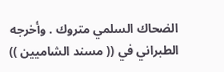الضحاك السلمي متروك . وأخرجه الطبراني في (( مسند الشاميين ))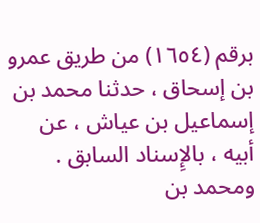برقم (١٦٥٤) من طريق عمرو بن إسحاق ، حدثنا محمد بن إسماعيل بن عياش ، عن أبيه ، بالإِسناد السابق . ومحمد بن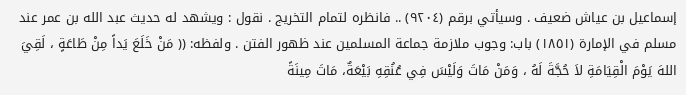إسماعيل بن عياش ضعيف . وسيأتي برقم (٩٢٠٤) .. فانظره لتمام التخريج . نقول : ويشهد له حديث عبد الله بن عمر عند مسلم في الإمارة (١٨٥١) باب: وجوب ملازمة جماعة المسلمين عند ظهور الفتن . ولفظه: (( مَنْ خَلَعَ يَداً مِنْ طَاعَةٍ ، لَقِيَ اللهَ يَوْمَ الْقِيَامَةِ لاَ حُجَّةَ لَهُ ، وَمَنْ مَاتَ وَلَيْسَ فِي عُنُقِهِ بَيْعَةٌ، مَاتَ مِينَةً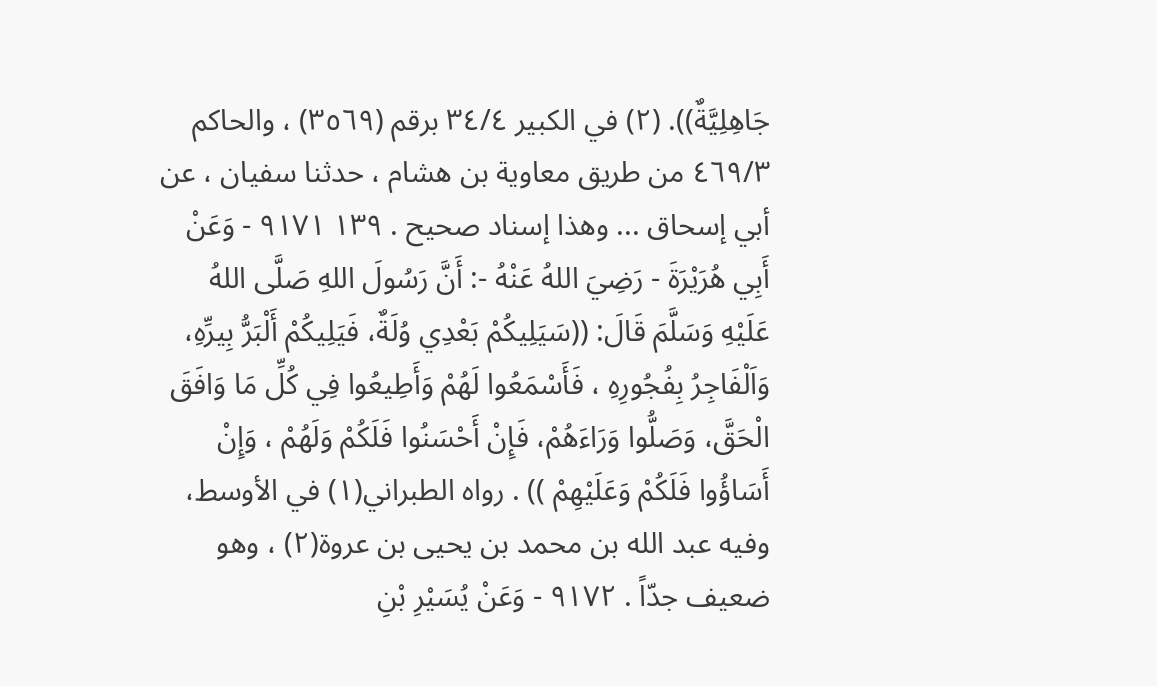جَاهِلِيَّةٌ)). (٢) في الكبير ٣٤/٤ برقم (٣٥٦٩) ، والحاكم ٤٦٩/٣ من طريق معاوية بن هشام ، حدثنا سفيان ، عن أبي إسحاق ... وهذا إسناد صحيح . ١٣٩ ٩١٧١ - وَعَنْ أَبِي هُرَيْرَةَ - رَضِيَ اللهُ عَنْهُ -: أَنَّ رَسُولَ اللهِ صَلَّى اللهُ عَلَيْهِ وَسَلَّمَ قَالَ: ((سَيَلِيكُمْ بَعْدِي وُلَةٌ، فَيَلِيكُمْ أَلْبَرُّ بِيرِّهِ، وَاَلْفَاجِرُ بِفُجُورِهِ ، فَأَسْمَعُوا لَهُمْ وَأَطِيعُوا فِي كُلِّ مَا وَافَقَ الْحَقَّ، وَصَلُّوا وَرَاءَهُمْ، فَإِنْ أَحْسَنُوا فَلَكُمْ وَلَهُمْ ، وَإِنْ أَسَاؤُوا فَلَكُمْ وَعَلَيْهِمْ )) . رواه الطبراني(١) في الأوسط، وفيه عبد الله بن محمد بن يحيى بن عروة(٢) ، وهو ضعيف جدّاً . ٩١٧٢ - وَعَنْ يُسَيْرِ بْنِ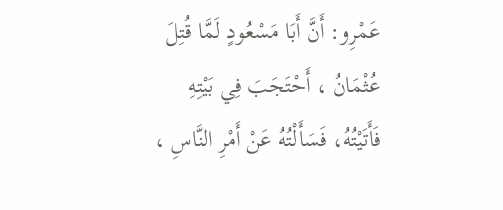عَمْرِو: أَنَّ أَبَا مَسْعُودٍ لَمَّا قُتِلَ عُثْمَانُ ، أَحْتَجَبَ فِي بَيْتِهِ فَأَتَيْتُهُ، فَسَأَلْتُهُ عَنْ أَمْرِ النَّاسِ ،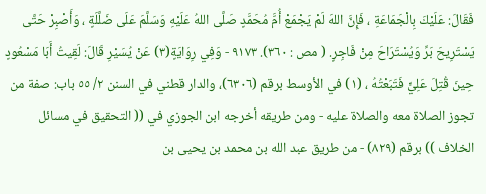فَقَالَ: عَلَيْكَ بِالْجَمَاعَةِ ، فَإِنَّ اللهَ لَمْ يَجْمَعْ أُمَّ مُحَمَّدٍ صَلَّى اللهُ عَلَيْهِ وَسَلَّمَ عَلَى ضَلَّلَةٍ ، وَأَصْبِرْ حَتَّى يَسْتَرِيحَ بَرِّ وَيُسْتَرَاحَ مِنْ فَاجِرٍ. ( مص : ٣٦٠). ٩١٧٣ - وَفِي رِوَايَةٍ(٣) عَنْ يُسَيْرِ قَالَ: لَقِيتُ أَبَا مَسْعُودٍ حِينَ قُتِلَ عَلِيٍّ فَتَبَعْتُهُ ، (١) في الأوسط برقم (٦٣٠٦)، والدار قطني في السنن ٢/ ٥٥ باب: صفة من تجوز الصلاة معه والصلاة عليه - ومن طريقه أخرجه ابن الجوزي في (( التحقيق في مسائل الخلاف )) برقم (٨٢٩) - من طريق عبد الله بن محمد بن يحيى بن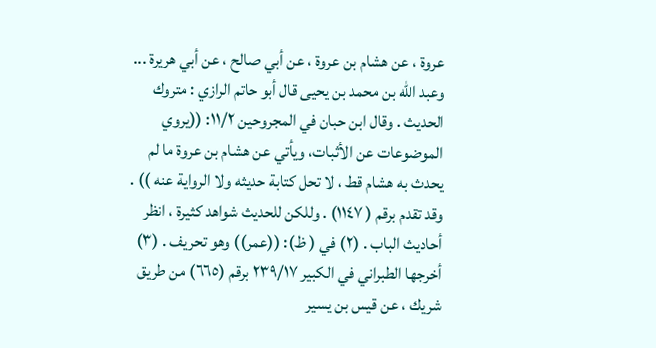عروة ، عن هشام بن عروة ، عن أبي صالح ، عن أبي هريرة ... وعبد الله بن محمد بن يحيى قال أبو حاتم الرازي : متروك الحديث . وقال ابن حبان في المجروحين ١١/٢: ((يروي الموضوعات عن الأثبات، ويأتي عن هشام بن عروة ما لم يحدث به هشام قط ، لا تحل كتابة حديثه ولا الرواية عنه )) . وقد تقدم برقم ( ١١٤٧) . وللكن للحديث شواهد كثيرة ، انظر أحاديث الباب . (٢) في ( ظ): ((عمر)) وهو تحريف . (٣) أخرجها الطبراني في الكبير ٢٣٩/١٧ برقم (٦٦٥) من طريق شريك ، عن قيس بن يسير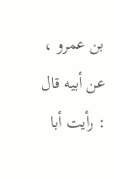بن عمرو ، عن أبيه قال : رأيت أبا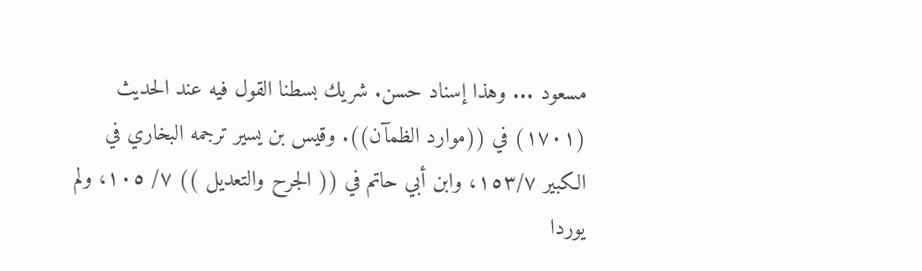مسعود ... وهذا إسناد حسن. شريك بسطنا القول فيه عند الحديث (١٧٠١) في ((موارد الظمآن)). وقيس بن يسير ترجمه البخاري في الكبير ١٥٣/٧، وابن أبي حاتم في (( الجرح والتعديل )) ٧/ ١٠٥، ولم يوردا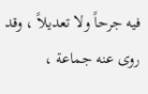فيه جرحاً ولا تعديلاً ، وقد روى عنه جماعة ،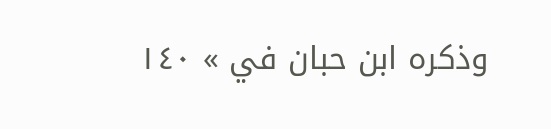وذكره ابن حبان في » ١٤٠